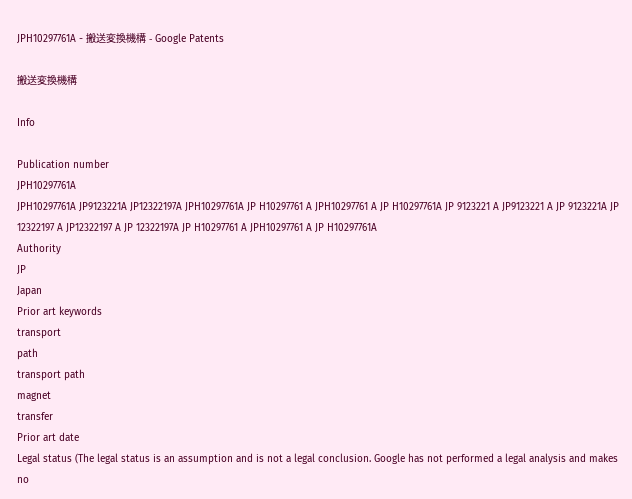JPH10297761A - 搬送変換機構 - Google Patents

搬送変換機構

Info

Publication number
JPH10297761A
JPH10297761A JP9123221A JP12322197A JPH10297761A JP H10297761 A JPH10297761 A JP H10297761A JP 9123221 A JP9123221 A JP 9123221A JP 12322197 A JP12322197 A JP 12322197A JP H10297761 A JPH10297761 A JP H10297761A
Authority
JP
Japan
Prior art keywords
transport
path
transport path
magnet
transfer
Prior art date
Legal status (The legal status is an assumption and is not a legal conclusion. Google has not performed a legal analysis and makes no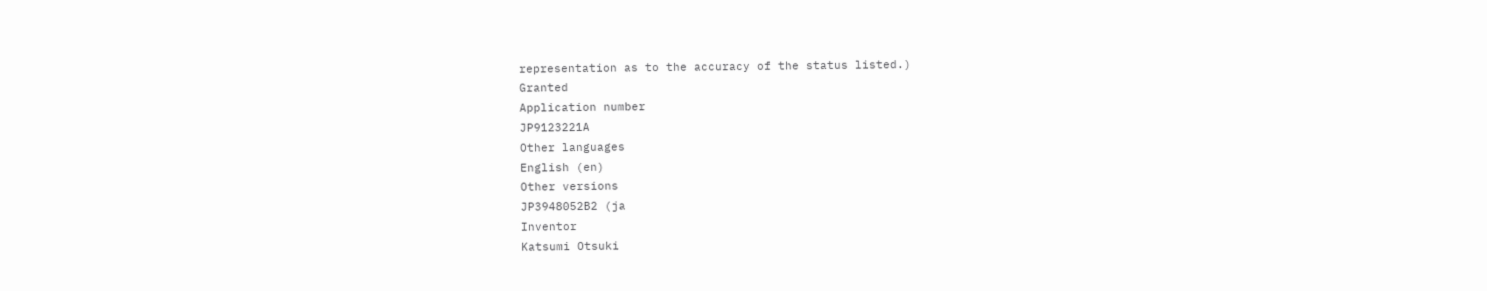representation as to the accuracy of the status listed.)
Granted
Application number
JP9123221A
Other languages
English (en)
Other versions
JP3948052B2 (ja
Inventor
Katsumi Otsuki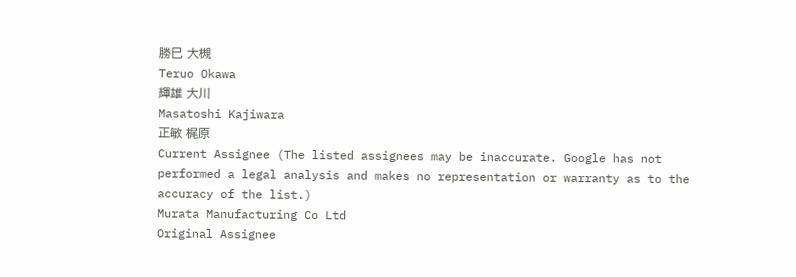勝巳 大槻
Teruo Okawa
輝雄 大川
Masatoshi Kajiwara
正敏 梶原
Current Assignee (The listed assignees may be inaccurate. Google has not performed a legal analysis and makes no representation or warranty as to the accuracy of the list.)
Murata Manufacturing Co Ltd
Original Assignee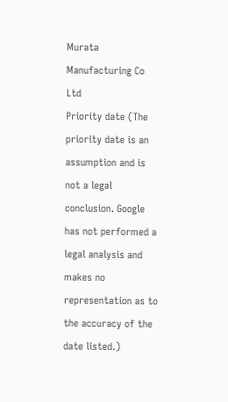Murata Manufacturing Co Ltd
Priority date (The priority date is an assumption and is not a legal conclusion. Google has not performed a legal analysis and makes no representation as to the accuracy of the date listed.)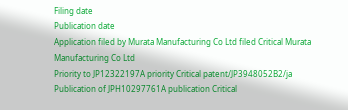Filing date
Publication date
Application filed by Murata Manufacturing Co Ltd filed Critical Murata Manufacturing Co Ltd
Priority to JP12322197A priority Critical patent/JP3948052B2/ja
Publication of JPH10297761A publication Critical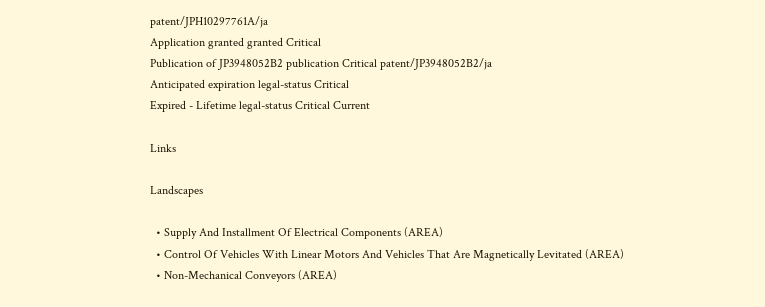patent/JPH10297761A/ja
Application granted granted Critical
Publication of JP3948052B2 publication Critical patent/JP3948052B2/ja
Anticipated expiration legal-status Critical
Expired - Lifetime legal-status Critical Current

Links

Landscapes

  • Supply And Installment Of Electrical Components (AREA)
  • Control Of Vehicles With Linear Motors And Vehicles That Are Magnetically Levitated (AREA)
  • Non-Mechanical Conveyors (AREA)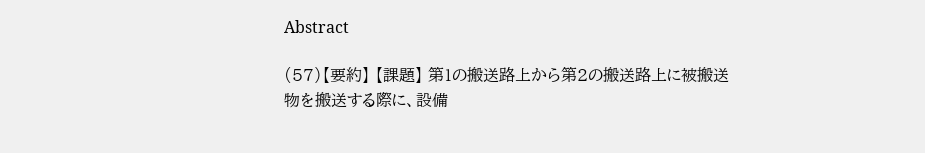Abstract

(57)【要約】 【課題】 第1の搬送路上から第2の搬送路上に被搬送
物を搬送する際に、設備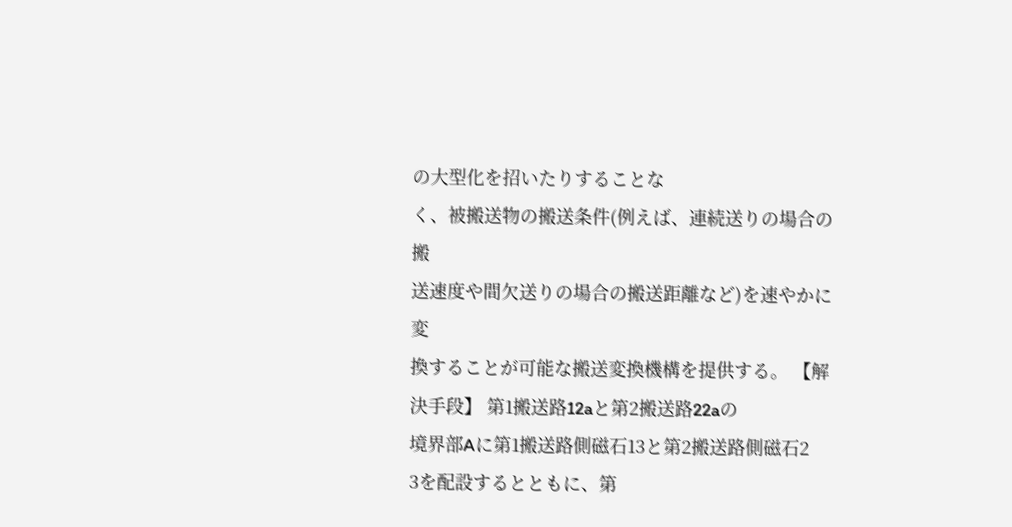の大型化を招いたりすることな
く、被搬送物の搬送条件(例えば、連続送りの場合の搬
送速度や間欠送りの場合の搬送距離など)を速やかに変
換することが可能な搬送変換機構を提供する。 【解決手段】 第1搬送路12aと第2搬送路22aの
境界部Aに第1搬送路側磁石13と第2搬送路側磁石2
3を配設するとともに、第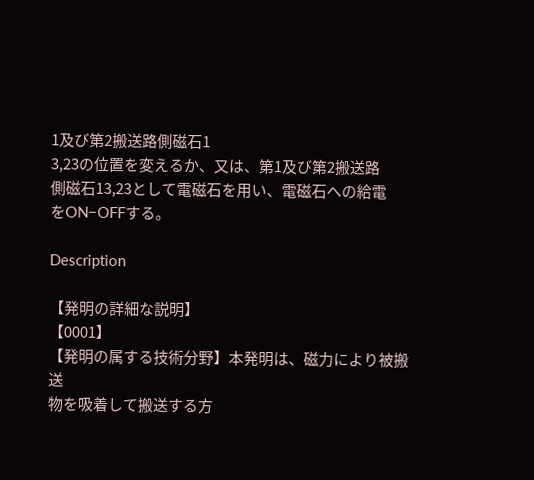1及び第2搬送路側磁石1
3,23の位置を変えるか、又は、第1及び第2搬送路
側磁石13,23として電磁石を用い、電磁石への給電
をON−OFFする。

Description

【発明の詳細な説明】
【0001】
【発明の属する技術分野】本発明は、磁力により被搬送
物を吸着して搬送する方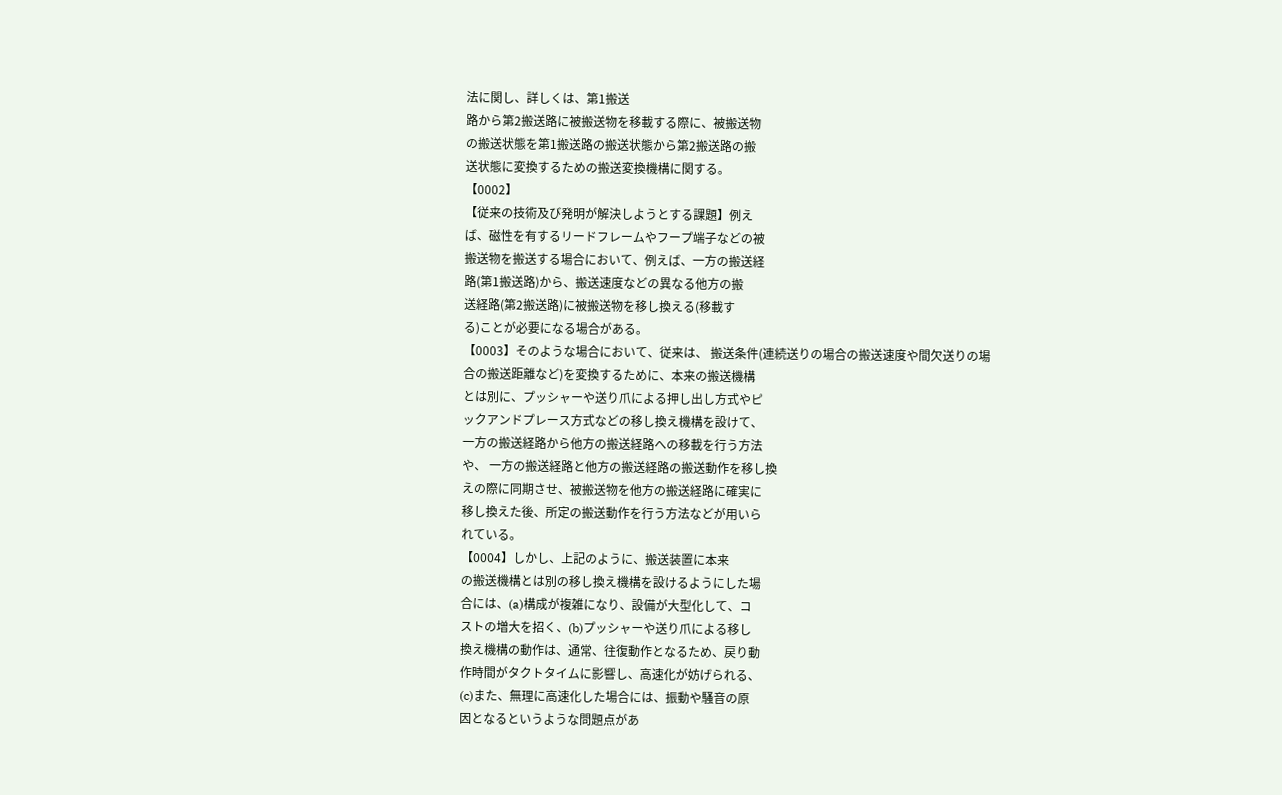法に関し、詳しくは、第1搬送
路から第2搬送路に被搬送物を移載する際に、被搬送物
の搬送状態を第1搬送路の搬送状態から第2搬送路の搬
送状態に変換するための搬送変換機構に関する。
【0002】
【従来の技術及び発明が解決しようとする課題】例え
ば、磁性を有するリードフレームやフープ端子などの被
搬送物を搬送する場合において、例えば、一方の搬送経
路(第1搬送路)から、搬送速度などの異なる他方の搬
送経路(第2搬送路)に被搬送物を移し換える(移載す
る)ことが必要になる場合がある。
【0003】そのような場合において、従来は、 搬送条件(連続送りの場合の搬送速度や間欠送りの場
合の搬送距離など)を変換するために、本来の搬送機構
とは別に、プッシャーや送り爪による押し出し方式やピ
ックアンドプレース方式などの移し換え機構を設けて、
一方の搬送経路から他方の搬送経路への移載を行う方法
や、 一方の搬送経路と他方の搬送経路の搬送動作を移し換
えの際に同期させ、被搬送物を他方の搬送経路に確実に
移し換えた後、所定の搬送動作を行う方法などが用いら
れている。
【0004】しかし、上記のように、搬送装置に本来
の搬送機構とは別の移し換え機構を設けるようにした場
合には、(a)構成が複雑になり、設備が大型化して、コ
ストの増大を招く、(b)プッシャーや送り爪による移し
換え機構の動作は、通常、往復動作となるため、戻り動
作時間がタクトタイムに影響し、高速化が妨げられる、
(c)また、無理に高速化した場合には、振動や騒音の原
因となるというような問題点があ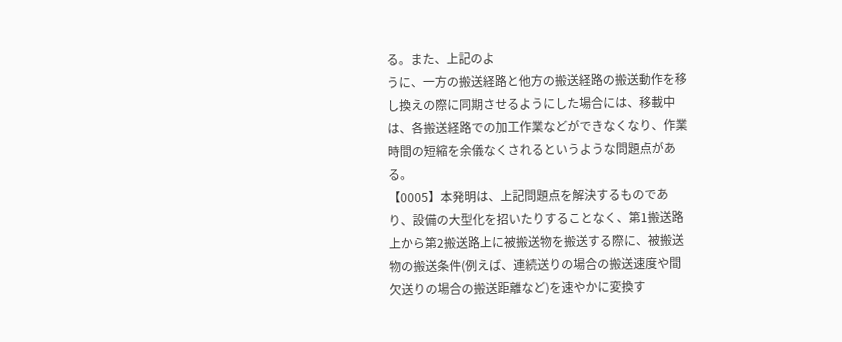る。また、上記のよ
うに、一方の搬送経路と他方の搬送経路の搬送動作を移
し換えの際に同期させるようにした場合には、移載中
は、各搬送経路での加工作業などができなくなり、作業
時間の短縮を余儀なくされるというような問題点があ
る。
【0005】本発明は、上記問題点を解決するものであ
り、設備の大型化を招いたりすることなく、第1搬送路
上から第2搬送路上に被搬送物を搬送する際に、被搬送
物の搬送条件(例えば、連続送りの場合の搬送速度や間
欠送りの場合の搬送距離など)を速やかに変換す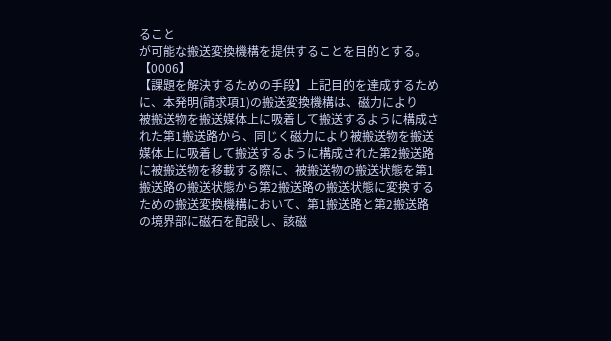ること
が可能な搬送変換機構を提供することを目的とする。
【0006】
【課題を解決するための手段】上記目的を達成するため
に、本発明(請求項1)の搬送変換機構は、磁力により
被搬送物を搬送媒体上に吸着して搬送するように構成さ
れた第1搬送路から、同じく磁力により被搬送物を搬送
媒体上に吸着して搬送するように構成された第2搬送路
に被搬送物を移載する際に、被搬送物の搬送状態を第1
搬送路の搬送状態から第2搬送路の搬送状態に変換する
ための搬送変換機構において、第1搬送路と第2搬送路
の境界部に磁石を配設し、該磁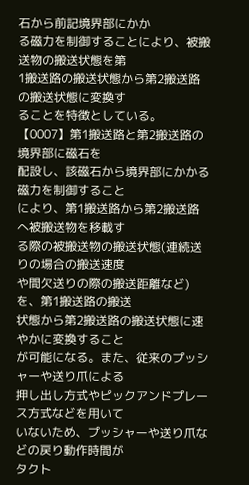石から前記境界部にかか
る磁力を制御することにより、被搬送物の搬送状態を第
1搬送路の搬送状態から第2搬送路の搬送状態に変換す
ることを特徴としている。
【0007】第1搬送路と第2搬送路の境界部に磁石を
配設し、該磁石から境界部にかかる磁力を制御すること
により、第1搬送路から第2搬送路へ被搬送物を移載す
る際の被搬送物の搬送状態(連続送りの場合の搬送速度
や間欠送りの際の搬送距離など)を、第1搬送路の搬送
状態から第2搬送路の搬送状態に速やかに変換すること
が可能になる。また、従来のプッシャーや送り爪による
押し出し方式やピックアンドプレース方式などを用いて
いないため、プッシャーや送り爪などの戻り動作時間が
タクト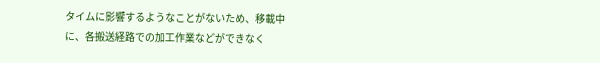タイムに影響するようなことがないため、移載中
に、各搬送経路での加工作業などができなく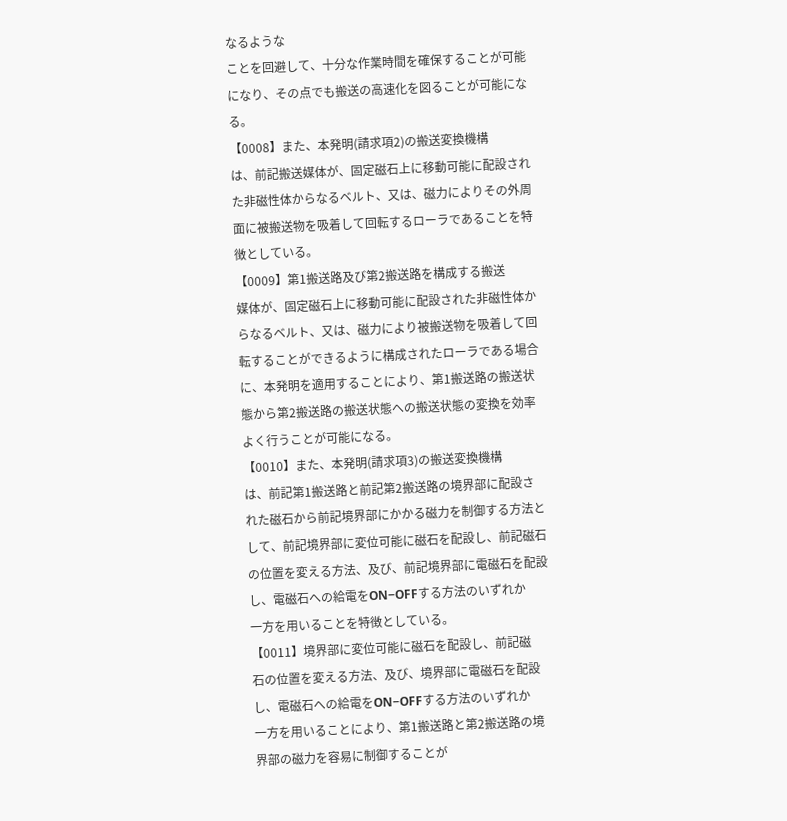なるような
ことを回避して、十分な作業時間を確保することが可能
になり、その点でも搬送の高速化を図ることが可能にな
る。
【0008】また、本発明(請求項2)の搬送変換機構
は、前記搬送媒体が、固定磁石上に移動可能に配設され
た非磁性体からなるベルト、又は、磁力によりその外周
面に被搬送物を吸着して回転するローラであることを特
徴としている。
【0009】第1搬送路及び第2搬送路を構成する搬送
媒体が、固定磁石上に移動可能に配設された非磁性体か
らなるベルト、又は、磁力により被搬送物を吸着して回
転することができるように構成されたローラである場合
に、本発明を適用することにより、第1搬送路の搬送状
態から第2搬送路の搬送状態への搬送状態の変換を効率
よく行うことが可能になる。
【0010】また、本発明(請求項3)の搬送変換機構
は、前記第1搬送路と前記第2搬送路の境界部に配設さ
れた磁石から前記境界部にかかる磁力を制御する方法と
して、前記境界部に変位可能に磁石を配設し、前記磁石
の位置を変える方法、及び、前記境界部に電磁石を配設
し、電磁石への給電をON−OFFする方法のいずれか
一方を用いることを特徴としている。
【0011】境界部に変位可能に磁石を配設し、前記磁
石の位置を変える方法、及び、境界部に電磁石を配設
し、電磁石への給電をON−OFFする方法のいずれか
一方を用いることにより、第1搬送路と第2搬送路の境
界部の磁力を容易に制御することが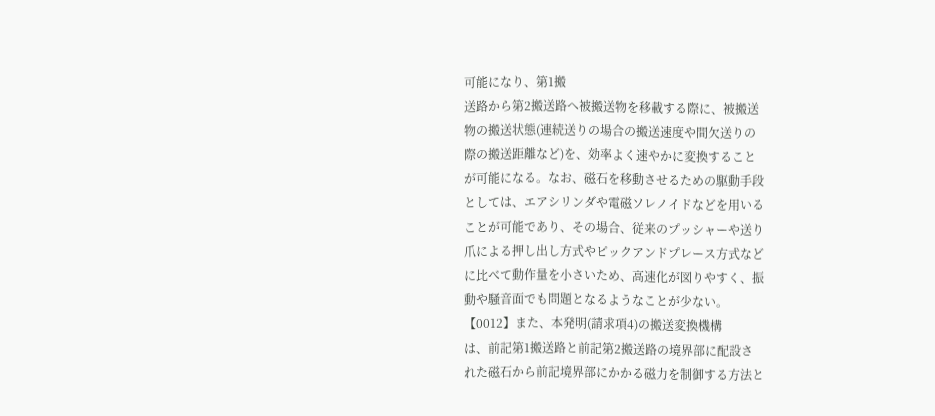可能になり、第1搬
送路から第2搬送路へ被搬送物を移載する際に、被搬送
物の搬送状態(連続送りの場合の搬送速度や間欠送りの
際の搬送距離など)を、効率よく速やかに変換すること
が可能になる。なお、磁石を移動させるための駆動手段
としては、エアシリンダや電磁ソレノイドなどを用いる
ことが可能であり、その場合、従来のプッシャーや送り
爪による押し出し方式やピックアンドプレース方式など
に比べて動作量を小さいため、高速化が図りやすく、振
動や騒音面でも問題となるようなことが少ない。
【0012】また、本発明(請求項4)の搬送変換機構
は、前記第1搬送路と前記第2搬送路の境界部に配設さ
れた磁石から前記境界部にかかる磁力を制御する方法と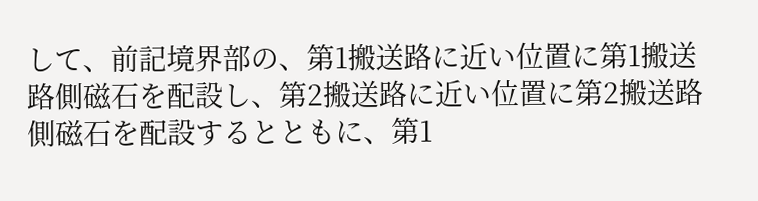して、前記境界部の、第1搬送路に近い位置に第1搬送
路側磁石を配設し、第2搬送路に近い位置に第2搬送路
側磁石を配設するとともに、第1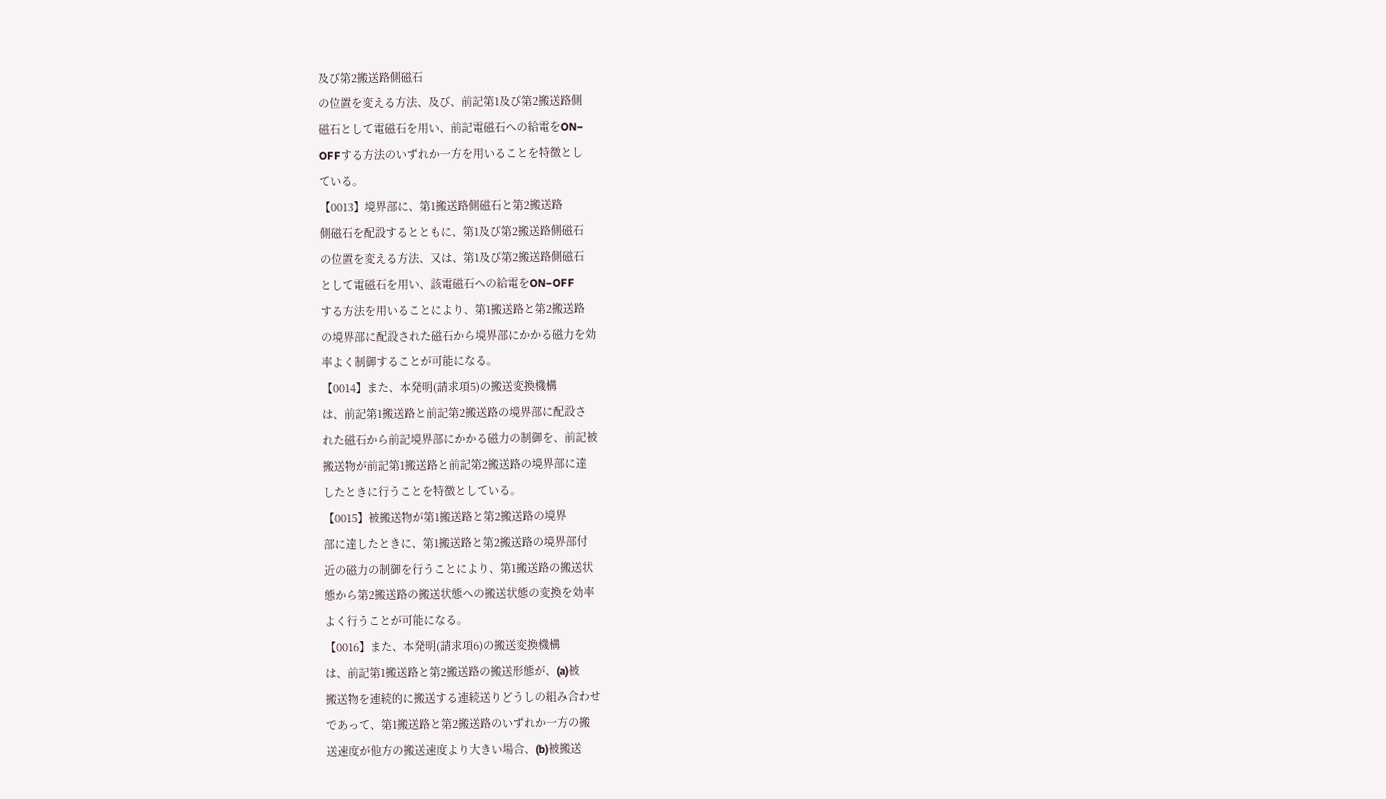及び第2搬送路側磁石
の位置を変える方法、及び、前記第1及び第2搬送路側
磁石として電磁石を用い、前記電磁石への給電をON−
OFFする方法のいずれか一方を用いることを特徴とし
ている。
【0013】境界部に、第1搬送路側磁石と第2搬送路
側磁石を配設するとともに、第1及び第2搬送路側磁石
の位置を変える方法、又は、第1及び第2搬送路側磁石
として電磁石を用い、該電磁石への給電をON−OFF
する方法を用いることにより、第1搬送路と第2搬送路
の境界部に配設された磁石から境界部にかかる磁力を効
率よく制御することが可能になる。
【0014】また、本発明(請求項5)の搬送変換機構
は、前記第1搬送路と前記第2搬送路の境界部に配設さ
れた磁石から前記境界部にかかる磁力の制御を、前記被
搬送物が前記第1搬送路と前記第2搬送路の境界部に達
したときに行うことを特徴としている。
【0015】被搬送物が第1搬送路と第2搬送路の境界
部に達したときに、第1搬送路と第2搬送路の境界部付
近の磁力の制御を行うことにより、第1搬送路の搬送状
態から第2搬送路の搬送状態への搬送状態の変換を効率
よく行うことが可能になる。
【0016】また、本発明(請求項6)の搬送変換機構
は、前記第1搬送路と第2搬送路の搬送形態が、(a)被
搬送物を連続的に搬送する連続送りどうしの組み合わせ
であって、第1搬送路と第2搬送路のいずれか一方の搬
送速度が他方の搬送速度より大きい場合、(b)被搬送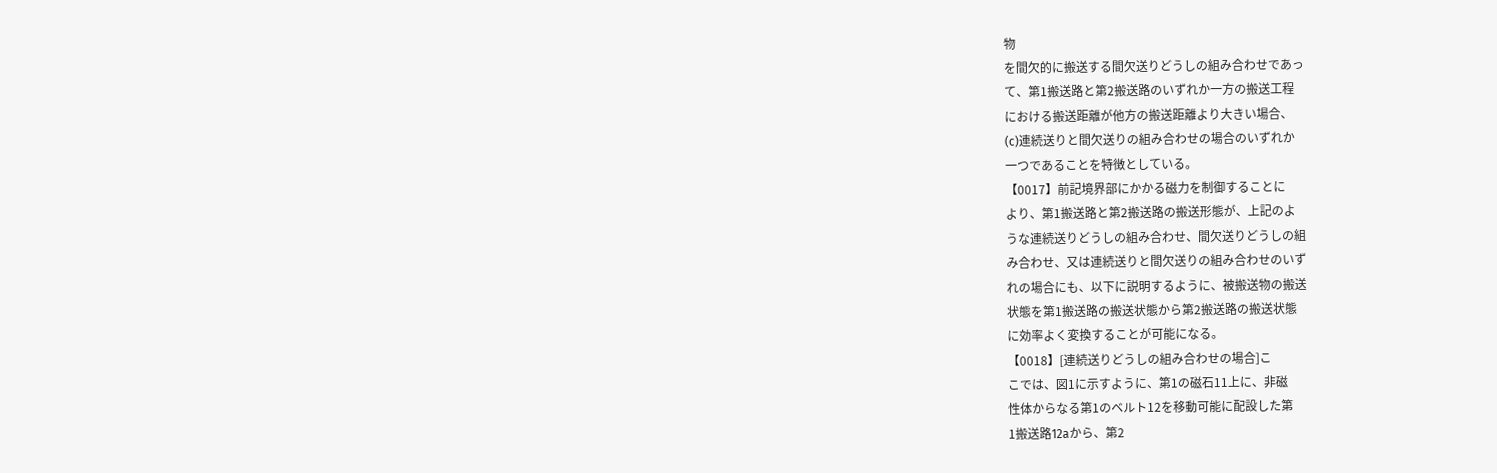物
を間欠的に搬送する間欠送りどうしの組み合わせであっ
て、第1搬送路と第2搬送路のいずれか一方の搬送工程
における搬送距離が他方の搬送距離より大きい場合、
(c)連続送りと間欠送りの組み合わせの場合のいずれか
一つであることを特徴としている。
【0017】前記境界部にかかる磁力を制御することに
より、第1搬送路と第2搬送路の搬送形態が、上記のよ
うな連続送りどうしの組み合わせ、間欠送りどうしの組
み合わせ、又は連続送りと間欠送りの組み合わせのいず
れの場合にも、以下に説明するように、被搬送物の搬送
状態を第1搬送路の搬送状態から第2搬送路の搬送状態
に効率よく変換することが可能になる。
【0018】[連続送りどうしの組み合わせの場合]こ
こでは、図1に示すように、第1の磁石11上に、非磁
性体からなる第1のベルト12を移動可能に配設した第
1搬送路12aから、第2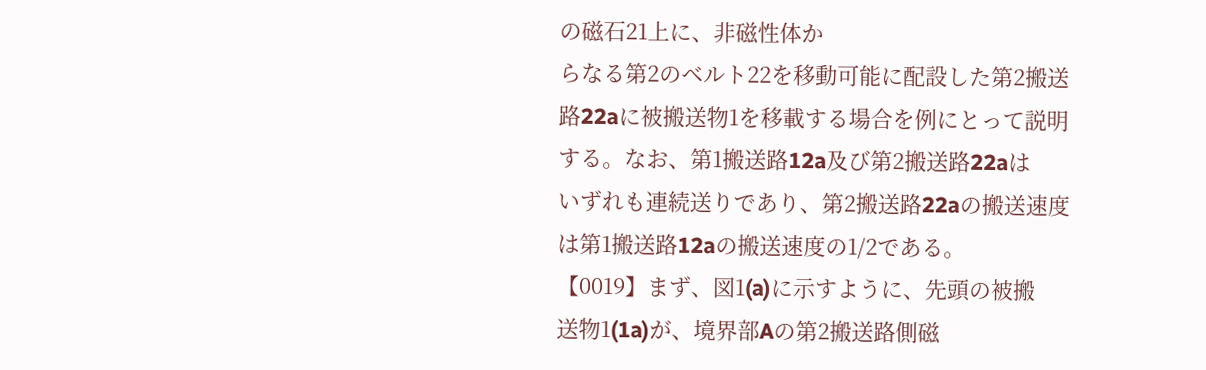の磁石21上に、非磁性体か
らなる第2のベルト22を移動可能に配設した第2搬送
路22aに被搬送物1を移載する場合を例にとって説明
する。なお、第1搬送路12a及び第2搬送路22aは
いずれも連続送りであり、第2搬送路22aの搬送速度
は第1搬送路12aの搬送速度の1/2である。
【0019】まず、図1(a)に示すように、先頭の被搬
送物1(1a)が、境界部Aの第2搬送路側磁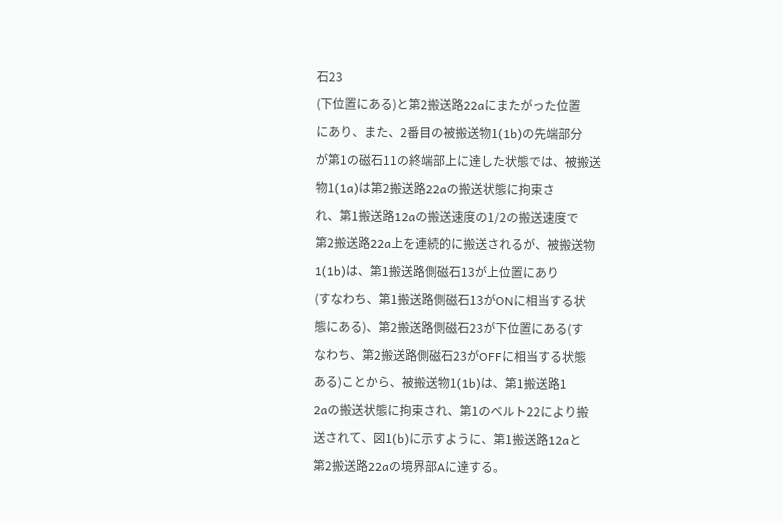石23
(下位置にある)と第2搬送路22aにまたがった位置
にあり、また、2番目の被搬送物1(1b)の先端部分
が第1の磁石11の終端部上に達した状態では、被搬送
物1(1a)は第2搬送路22aの搬送状態に拘束さ
れ、第1搬送路12aの搬送速度の1/2の搬送速度で
第2搬送路22a上を連続的に搬送されるが、被搬送物
1(1b)は、第1搬送路側磁石13が上位置にあり
(すなわち、第1搬送路側磁石13がONに相当する状
態にある)、第2搬送路側磁石23が下位置にある(す
なわち、第2搬送路側磁石23がOFFに相当する状態
ある)ことから、被搬送物1(1b)は、第1搬送路1
2aの搬送状態に拘束され、第1のベルト22により搬
送されて、図1(b)に示すように、第1搬送路12aと
第2搬送路22aの境界部Aに達する。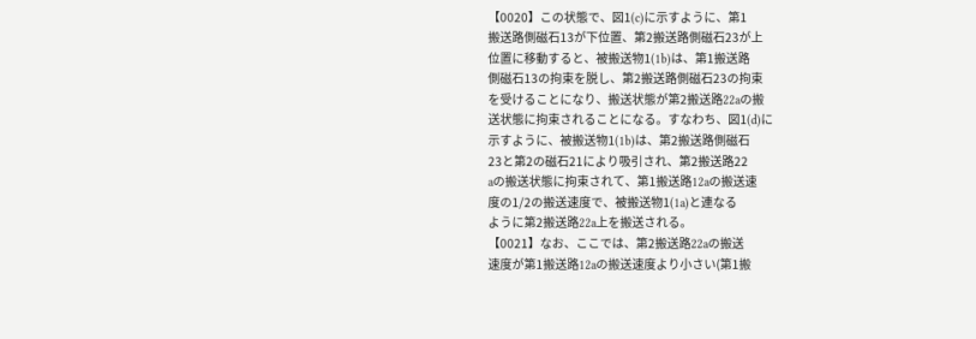【0020】この状態で、図1(c)に示すように、第1
搬送路側磁石13が下位置、第2搬送路側磁石23が上
位置に移動すると、被搬送物1(1b)は、第1搬送路
側磁石13の拘束を脱し、第2搬送路側磁石23の拘束
を受けることになり、搬送状態が第2搬送路22aの搬
送状態に拘束されることになる。すなわち、図1(d)に
示すように、被搬送物1(1b)は、第2搬送路側磁石
23と第2の磁石21により吸引され、第2搬送路22
aの搬送状態に拘束されて、第1搬送路12aの搬送速
度の1/2の搬送速度で、被搬送物1(1a)と連なる
ように第2搬送路22a上を搬送される。
【0021】なお、ここでは、第2搬送路22aの搬送
速度が第1搬送路12aの搬送速度より小さい(第1搬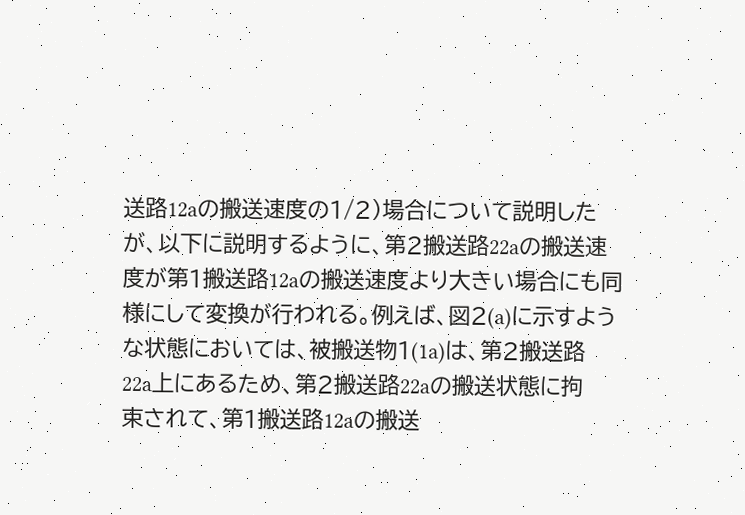送路12aの搬送速度の1/2)場合について説明した
が、以下に説明するように、第2搬送路22aの搬送速
度が第1搬送路12aの搬送速度より大きい場合にも同
様にして変換が行われる。例えば、図2(a)に示すよう
な状態においては、被搬送物1(1a)は、第2搬送路
22a上にあるため、第2搬送路22aの搬送状態に拘
束されて、第1搬送路12aの搬送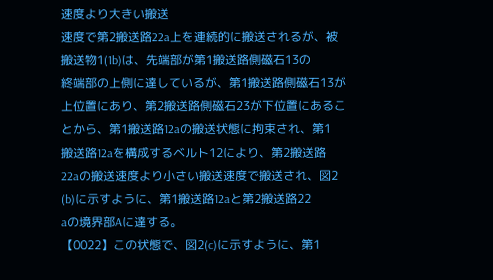速度より大きい搬送
速度で第2搬送路22a上を連続的に搬送されるが、被
搬送物1(1b)は、先端部が第1搬送路側磁石13の
終端部の上側に達しているが、第1搬送路側磁石13が
上位置にあり、第2搬送路側磁石23が下位置にあるこ
とから、第1搬送路12aの搬送状態に拘束され、第1
搬送路12aを構成するベルト12により、第2搬送路
22aの搬送速度より小さい搬送速度で搬送され、図2
(b)に示すように、第1搬送路12aと第2搬送路22
aの境界部Aに達する。
【0022】この状態で、図2(c)に示すように、第1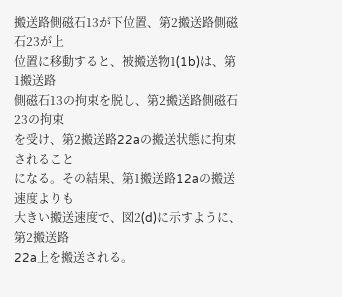搬送路側磁石13が下位置、第2搬送路側磁石23が上
位置に移動すると、被搬送物1(1b)は、第1搬送路
側磁石13の拘束を脱し、第2搬送路側磁石23の拘束
を受け、第2搬送路22aの搬送状態に拘束されること
になる。その結果、第1搬送路12aの搬送速度よりも
大きい搬送速度で、図2(d)に示すように、第2搬送路
22a上を搬送される。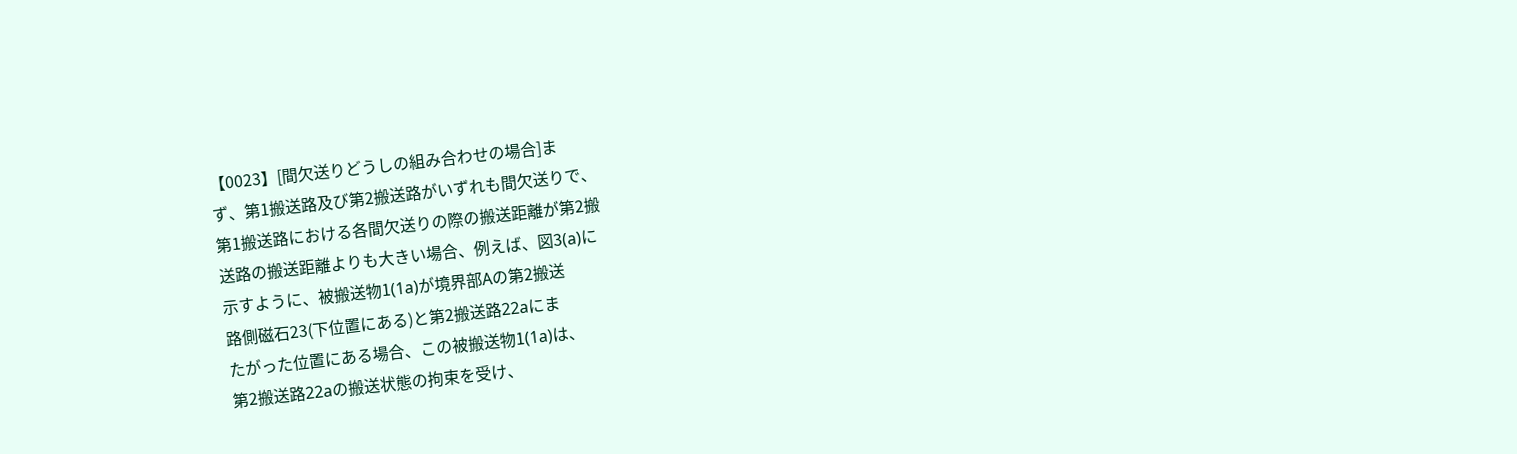【0023】[間欠送りどうしの組み合わせの場合]ま
ず、第1搬送路及び第2搬送路がいずれも間欠送りで、
第1搬送路における各間欠送りの際の搬送距離が第2搬
送路の搬送距離よりも大きい場合、例えば、図3(a)に
示すように、被搬送物1(1a)が境界部Aの第2搬送
路側磁石23(下位置にある)と第2搬送路22aにま
たがった位置にある場合、この被搬送物1(1a)は、
第2搬送路22aの搬送状態の拘束を受け、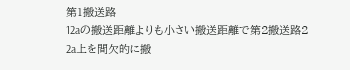第1搬送路
12aの搬送距離よりも小さい搬送距離で第2搬送路2
2a上を間欠的に搬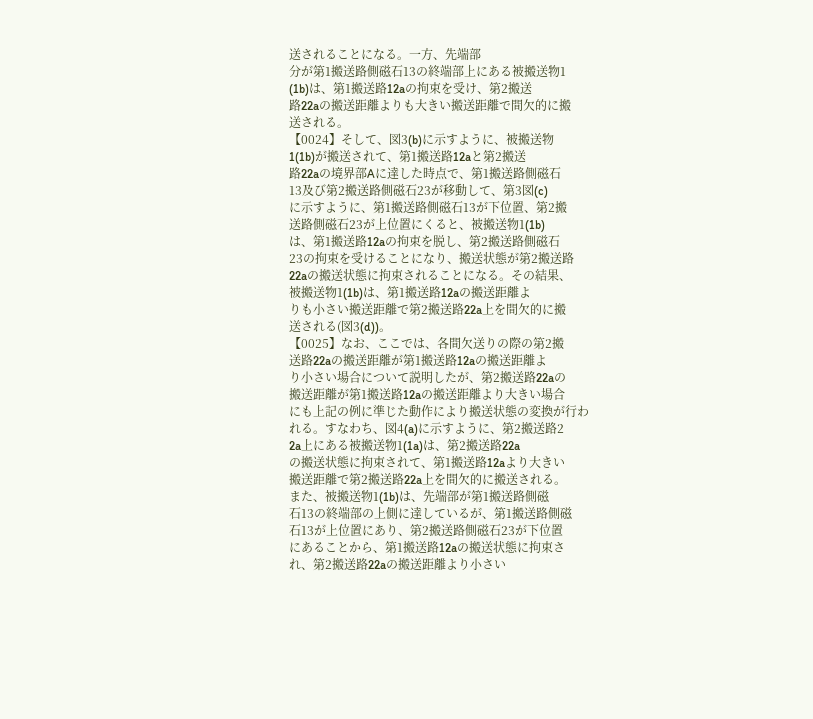送されることになる。一方、先端部
分が第1搬送路側磁石13の終端部上にある被搬送物1
(1b)は、第1搬送路12aの拘束を受け、第2搬送
路22aの搬送距離よりも大きい搬送距離で間欠的に搬
送される。
【0024】そして、図3(b)に示すように、被搬送物
1(1b)が搬送されて、第1搬送路12aと第2搬送
路22aの境界部Aに達した時点で、第1搬送路側磁石
13及び第2搬送路側磁石23が移動して、第3図(c)
に示すように、第1搬送路側磁石13が下位置、第2搬
送路側磁石23が上位置にくると、被搬送物1(1b)
は、第1搬送路12aの拘束を脱し、第2搬送路側磁石
23の拘束を受けることになり、搬送状態が第2搬送路
22aの搬送状態に拘束されることになる。その結果、
被搬送物1(1b)は、第1搬送路12aの搬送距離よ
りも小さい搬送距離で第2搬送路22a上を間欠的に搬
送される(図3(d))。
【0025】なお、ここでは、各間欠送りの際の第2搬
送路22aの搬送距離が第1搬送路12aの搬送距離よ
り小さい場合について説明したが、第2搬送路22aの
搬送距離が第1搬送路12aの搬送距離より大きい場合
にも上記の例に準じた動作により搬送状態の変換が行わ
れる。すなわち、図4(a)に示すように、第2搬送路2
2a上にある被搬送物1(1a)は、第2搬送路22a
の搬送状態に拘束されて、第1搬送路12aより大きい
搬送距離で第2搬送路22a上を間欠的に搬送される。
また、被搬送物1(1b)は、先端部が第1搬送路側磁
石13の終端部の上側に達しているが、第1搬送路側磁
石13が上位置にあり、第2搬送路側磁石23が下位置
にあることから、第1搬送路12aの搬送状態に拘束さ
れ、第2搬送路22aの搬送距離より小さい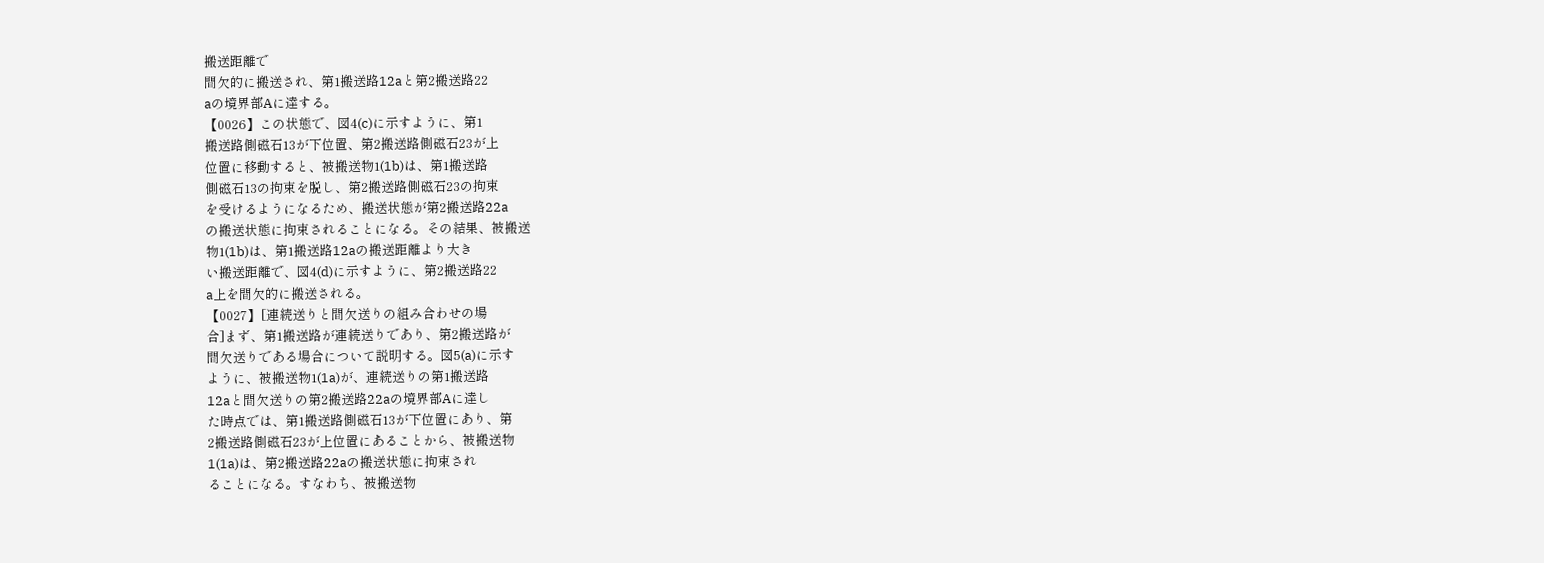搬送距離で
間欠的に搬送され、第1搬送路12aと第2搬送路22
aの境界部Aに達する。
【0026】この状態で、図4(c)に示すように、第1
搬送路側磁石13が下位置、第2搬送路側磁石23が上
位置に移動すると、被搬送物1(1b)は、第1搬送路
側磁石13の拘束を脱し、第2搬送路側磁石23の拘束
を受けるようになるため、搬送状態が第2搬送路22a
の搬送状態に拘束されることになる。その結果、被搬送
物1(1b)は、第1搬送路12aの搬送距離より大き
い搬送距離で、図4(d)に示すように、第2搬送路22
a上を間欠的に搬送される。
【0027】[連続送りと間欠送りの組み合わせの場
合]まず、第1搬送路が連続送りであり、第2搬送路が
間欠送りである場合について説明する。図5(a)に示す
ように、被搬送物1(1a)が、連続送りの第1搬送路
12aと間欠送りの第2搬送路22aの境界部Aに達し
た時点では、第1搬送路側磁石13が下位置にあり、第
2搬送路側磁石23が上位置にあることから、被搬送物
1(1a)は、第2搬送路22aの搬送状態に拘束され
ることになる。すなわち、被搬送物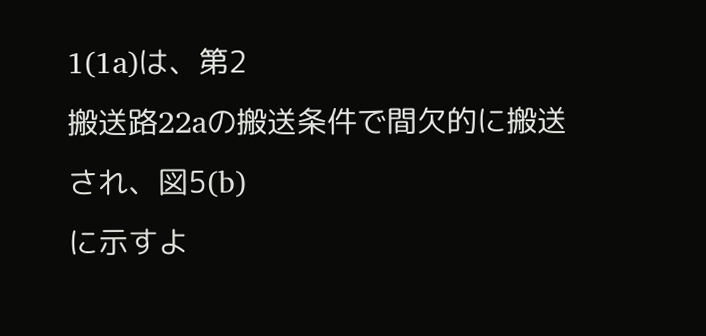1(1a)は、第2
搬送路22aの搬送条件で間欠的に搬送され、図5(b)
に示すよ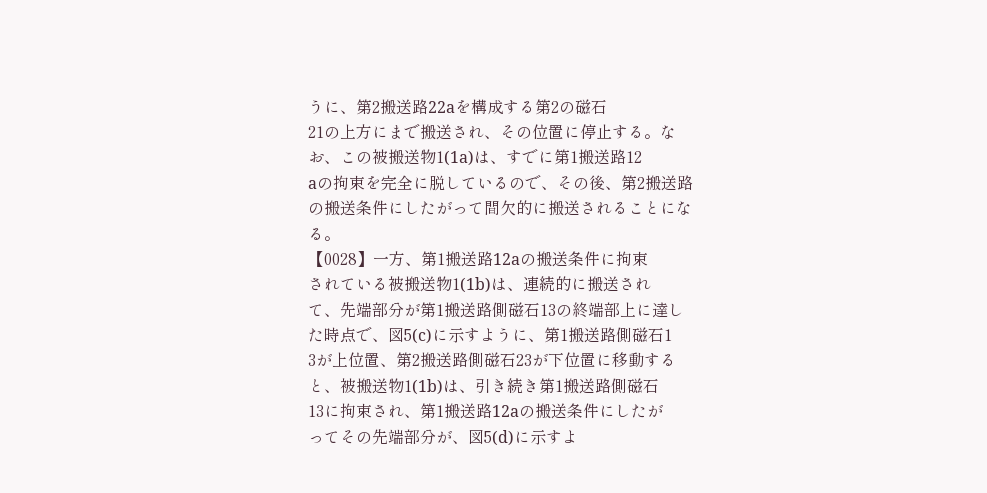うに、第2搬送路22aを構成する第2の磁石
21の上方にまで搬送され、その位置に停止する。な
お、この被搬送物1(1a)は、すでに第1搬送路12
aの拘束を完全に脱しているので、その後、第2搬送路
の搬送条件にしたがって間欠的に搬送されることにな
る。
【0028】一方、第1搬送路12aの搬送条件に拘束
されている被搬送物1(1b)は、連続的に搬送され
て、先端部分が第1搬送路側磁石13の終端部上に達し
た時点で、図5(c)に示すように、第1搬送路側磁石1
3が上位置、第2搬送路側磁石23が下位置に移動する
と、被搬送物1(1b)は、引き続き第1搬送路側磁石
13に拘束され、第1搬送路12aの搬送条件にしたが
ってその先端部分が、図5(d)に示すよ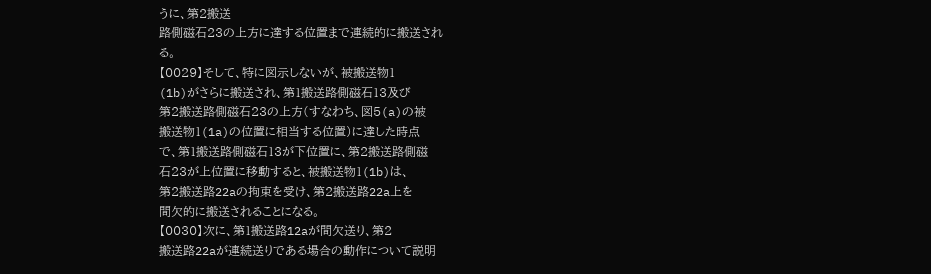うに、第2搬送
路側磁石23の上方に達する位置まで連続的に搬送され
る。
【0029】そして、特に図示しないが、被搬送物1
(1b)がさらに搬送され、第1搬送路側磁石13及び
第2搬送路側磁石23の上方(すなわち、図5(a)の被
搬送物1(1a)の位置に相当する位置)に達した時点
で、第1搬送路側磁石13が下位置に、第2搬送路側磁
石23が上位置に移動すると、被搬送物1(1b)は、
第2搬送路22aの拘束を受け、第2搬送路22a上を
間欠的に搬送されることになる。
【0030】次に、第1搬送路12aが間欠送り、第2
搬送路22aが連続送りである場合の動作について説明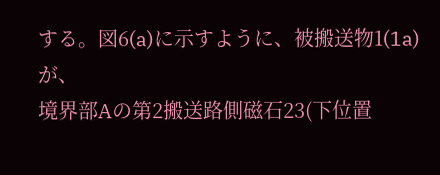する。図6(a)に示すように、被搬送物1(1a)が、
境界部Aの第2搬送路側磁石23(下位置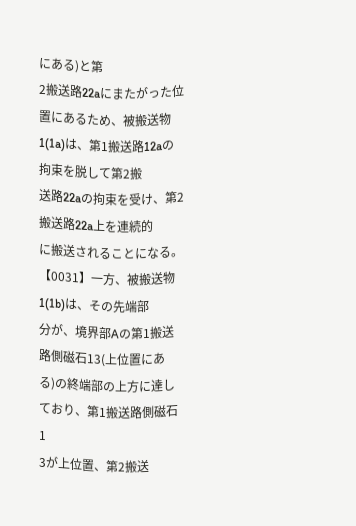にある)と第
2搬送路22aにまたがった位置にあるため、被搬送物
1(1a)は、第1搬送路12aの拘束を脱して第2搬
送路22aの拘束を受け、第2搬送路22a上を連続的
に搬送されることになる。
【0031】一方、被搬送物1(1b)は、その先端部
分が、境界部Aの第1搬送路側磁石13(上位置にあ
る)の終端部の上方に達しており、第1搬送路側磁石1
3が上位置、第2搬送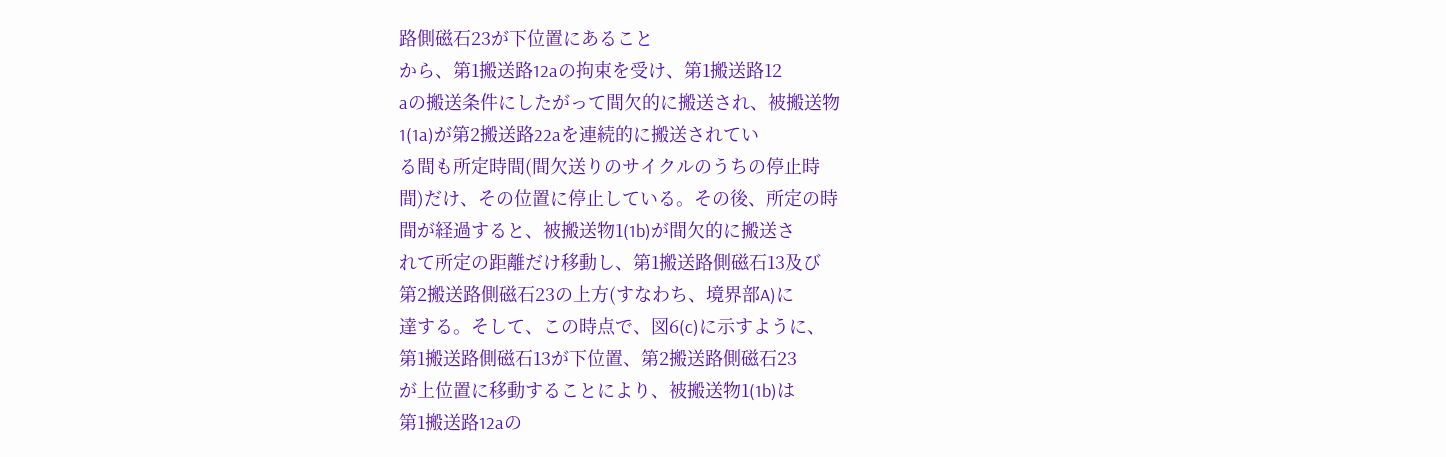路側磁石23が下位置にあること
から、第1搬送路12aの拘束を受け、第1搬送路12
aの搬送条件にしたがって間欠的に搬送され、被搬送物
1(1a)が第2搬送路22aを連続的に搬送されてい
る間も所定時間(間欠送りのサイクルのうちの停止時
間)だけ、その位置に停止している。その後、所定の時
間が経過すると、被搬送物1(1b)が間欠的に搬送さ
れて所定の距離だけ移動し、第1搬送路側磁石13及び
第2搬送路側磁石23の上方(すなわち、境界部A)に
達する。そして、この時点で、図6(c)に示すように、
第1搬送路側磁石13が下位置、第2搬送路側磁石23
が上位置に移動することにより、被搬送物1(1b)は
第1搬送路12aの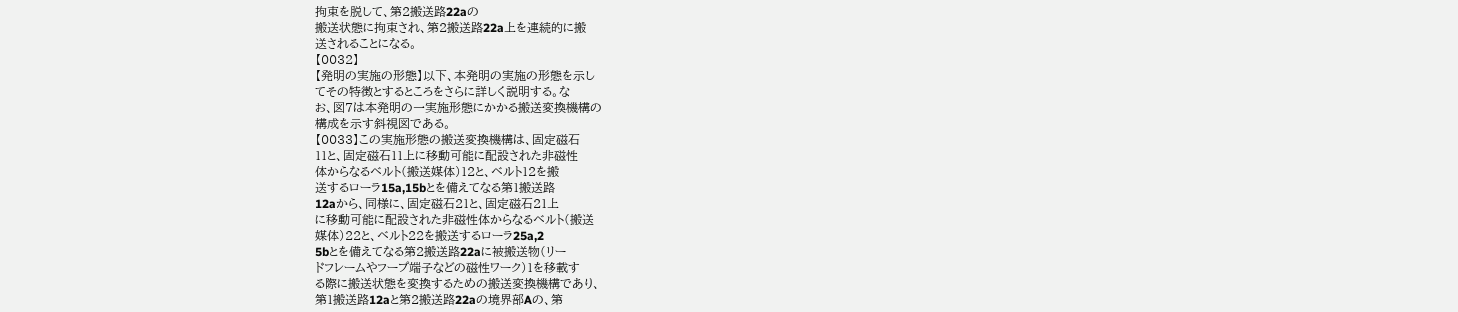拘束を脱して、第2搬送路22aの
搬送状態に拘束され、第2搬送路22a上を連続的に搬
送されることになる。
【0032】
【発明の実施の形態】以下、本発明の実施の形態を示し
てその特徴とするところをさらに詳しく説明する。な
お、図7は本発明の一実施形態にかかる搬送変換機構の
構成を示す斜視図である。
【0033】この実施形態の搬送変換機構は、固定磁石
11と、固定磁石11上に移動可能に配設された非磁性
体からなるベルト(搬送媒体)12と、ベルト12を搬
送するローラ15a,15bとを備えてなる第1搬送路
12aから、同様に、固定磁石21と、固定磁石21上
に移動可能に配設された非磁性体からなるベルト(搬送
媒体)22と、ベルト22を搬送するローラ25a,2
5bとを備えてなる第2搬送路22aに被搬送物(リー
ドフレームやフープ端子などの磁性ワーク)1を移載す
る際に搬送状態を変換するための搬送変換機構であり、
第1搬送路12aと第2搬送路22aの境界部Aの、第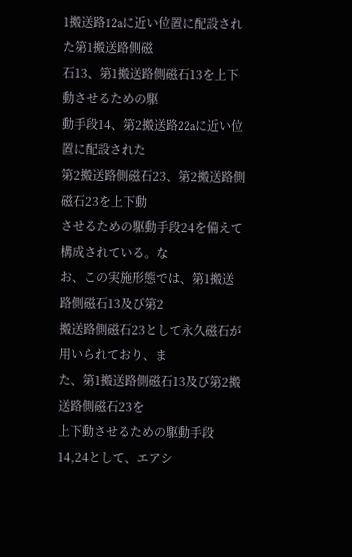1搬送路12aに近い位置に配設された第1搬送路側磁
石13、第1搬送路側磁石13を上下動させるための駆
動手段14、第2搬送路22aに近い位置に配設された
第2搬送路側磁石23、第2搬送路側磁石23を上下動
させるための駆動手段24を備えて構成されている。な
お、この実施形態では、第1搬送路側磁石13及び第2
搬送路側磁石23として永久磁石が用いられており、ま
た、第1搬送路側磁石13及び第2搬送路側磁石23を
上下動させるための駆動手段14,24として、エアシ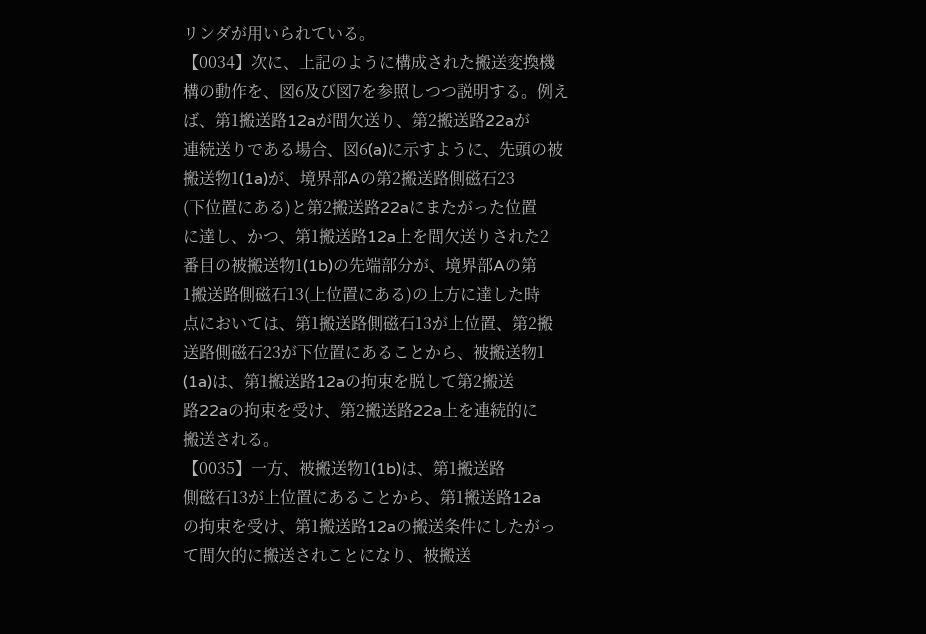リンダが用いられている。
【0034】次に、上記のように構成された搬送変換機
構の動作を、図6及び図7を参照しつつ説明する。例え
ば、第1搬送路12aが間欠送り、第2搬送路22aが
連続送りである場合、図6(a)に示すように、先頭の被
搬送物1(1a)が、境界部Aの第2搬送路側磁石23
(下位置にある)と第2搬送路22aにまたがった位置
に達し、かつ、第1搬送路12a上を間欠送りされた2
番目の被搬送物1(1b)の先端部分が、境界部Aの第
1搬送路側磁石13(上位置にある)の上方に達した時
点においては、第1搬送路側磁石13が上位置、第2搬
送路側磁石23が下位置にあることから、被搬送物1
(1a)は、第1搬送路12aの拘束を脱して第2搬送
路22aの拘束を受け、第2搬送路22a上を連続的に
搬送される。
【0035】一方、被搬送物1(1b)は、第1搬送路
側磁石13が上位置にあることから、第1搬送路12a
の拘束を受け、第1搬送路12aの搬送条件にしたがっ
て間欠的に搬送されことになり、被搬送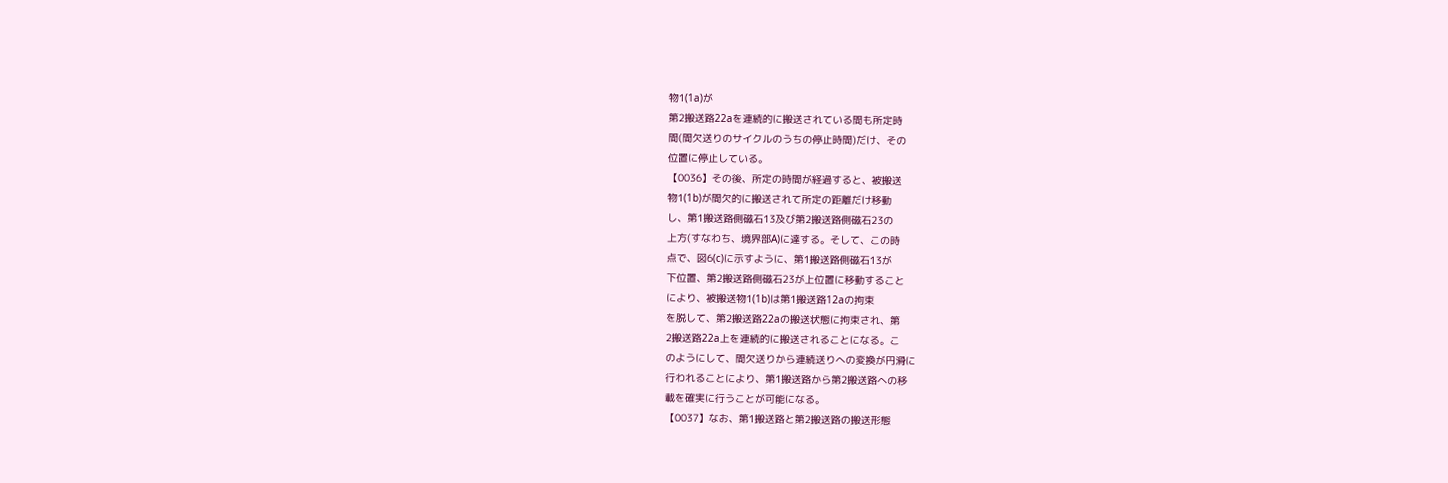物1(1a)が
第2搬送路22aを連続的に搬送されている間も所定時
間(間欠送りのサイクルのうちの停止時間)だけ、その
位置に停止している。
【0036】その後、所定の時間が経過すると、被搬送
物1(1b)が間欠的に搬送されて所定の距離だけ移動
し、第1搬送路側磁石13及び第2搬送路側磁石23の
上方(すなわち、境界部A)に達する。そして、この時
点で、図6(c)に示すように、第1搬送路側磁石13が
下位置、第2搬送路側磁石23が上位置に移動すること
により、被搬送物1(1b)は第1搬送路12aの拘束
を脱して、第2搬送路22aの搬送状態に拘束され、第
2搬送路22a上を連続的に搬送されることになる。こ
のようにして、間欠送りから連続送りへの変換が円滑に
行われることにより、第1搬送路から第2搬送路への移
載を確実に行うことが可能になる。
【0037】なお、第1搬送路と第2搬送路の搬送形態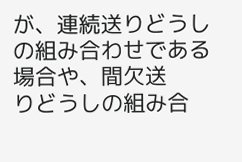が、連続送りどうしの組み合わせである場合や、間欠送
りどうしの組み合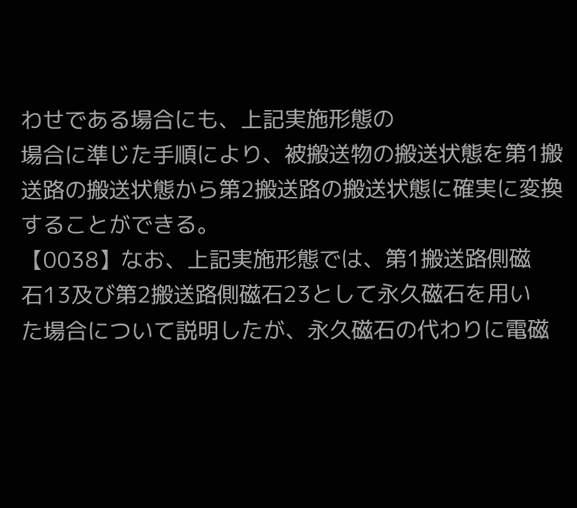わせである場合にも、上記実施形態の
場合に準じた手順により、被搬送物の搬送状態を第1搬
送路の搬送状態から第2搬送路の搬送状態に確実に変換
することができる。
【0038】なお、上記実施形態では、第1搬送路側磁
石13及び第2搬送路側磁石23として永久磁石を用い
た場合について説明したが、永久磁石の代わりに電磁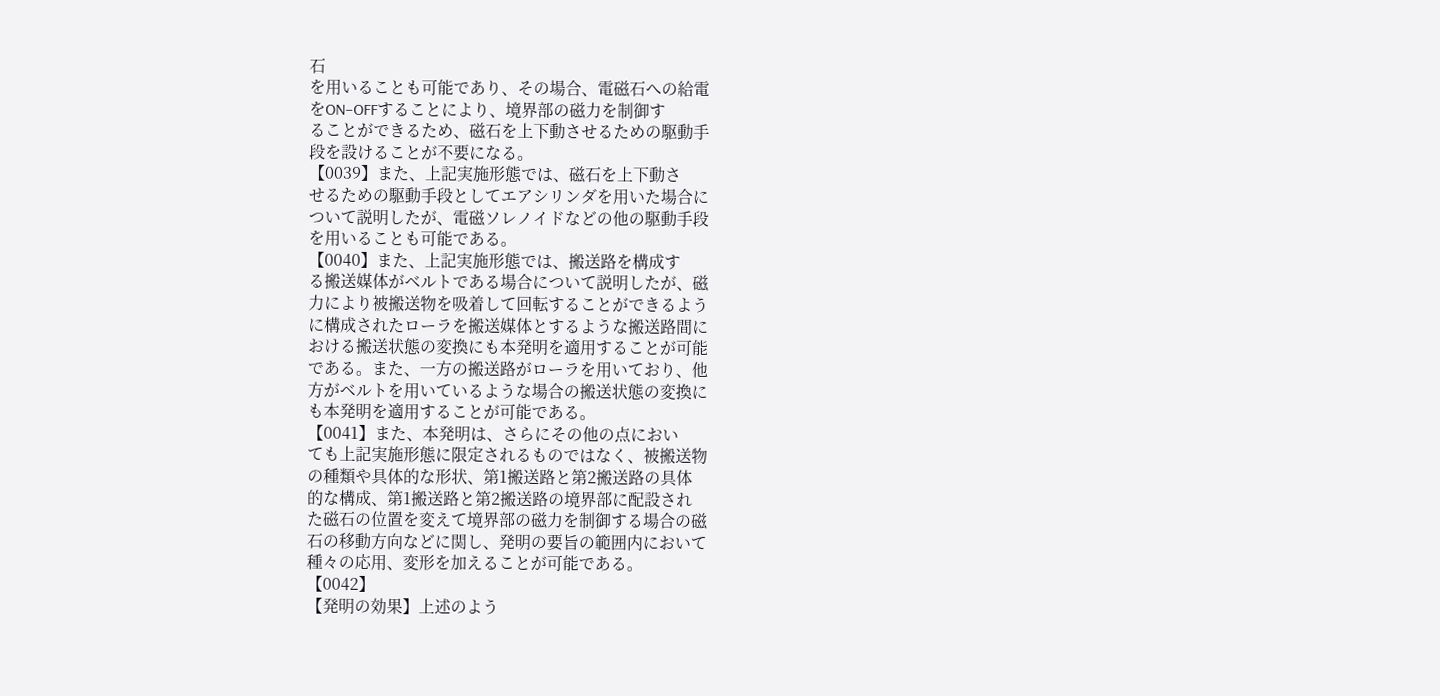石
を用いることも可能であり、その場合、電磁石への給電
をON−OFFすることにより、境界部の磁力を制御す
ることができるため、磁石を上下動させるための駆動手
段を設けることが不要になる。
【0039】また、上記実施形態では、磁石を上下動さ
せるための駆動手段としてエアシリンダを用いた場合に
ついて説明したが、電磁ソレノイドなどの他の駆動手段
を用いることも可能である。
【0040】また、上記実施形態では、搬送路を構成す
る搬送媒体がベルトである場合について説明したが、磁
力により被搬送物を吸着して回転することができるよう
に構成されたローラを搬送媒体とするような搬送路間に
おける搬送状態の変換にも本発明を適用することが可能
である。また、一方の搬送路がローラを用いており、他
方がベルトを用いているような場合の搬送状態の変換に
も本発明を適用することが可能である。
【0041】また、本発明は、さらにその他の点におい
ても上記実施形態に限定されるものではなく、被搬送物
の種類や具体的な形状、第1搬送路と第2搬送路の具体
的な構成、第1搬送路と第2搬送路の境界部に配設され
た磁石の位置を変えて境界部の磁力を制御する場合の磁
石の移動方向などに関し、発明の要旨の範囲内において
種々の応用、変形を加えることが可能である。
【0042】
【発明の効果】上述のよう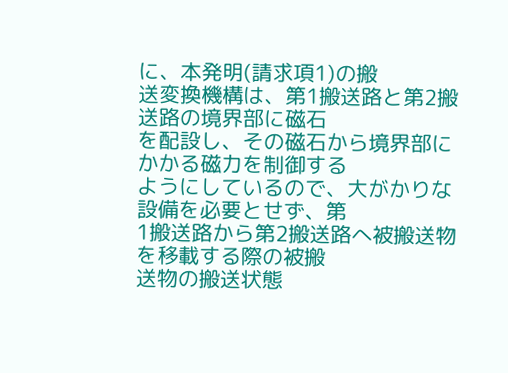に、本発明(請求項1)の搬
送変換機構は、第1搬送路と第2搬送路の境界部に磁石
を配設し、その磁石から境界部にかかる磁力を制御する
ようにしているので、大がかりな設備を必要とせず、第
1搬送路から第2搬送路へ被搬送物を移載する際の被搬
送物の搬送状態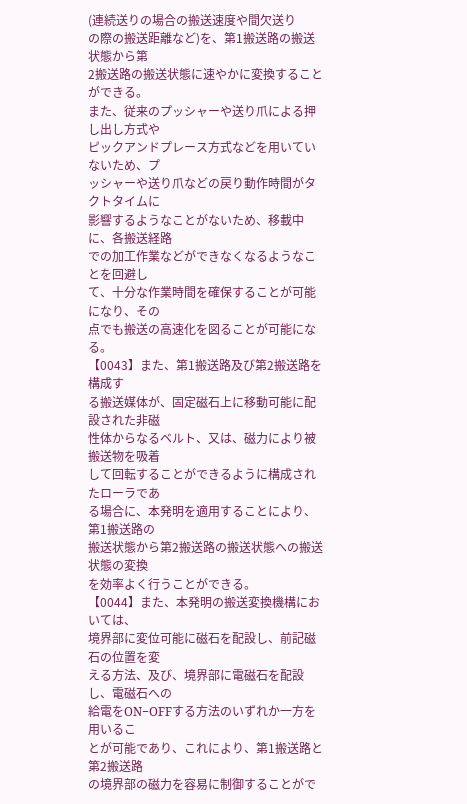(連続送りの場合の搬送速度や間欠送り
の際の搬送距離など)を、第1搬送路の搬送状態から第
2搬送路の搬送状態に速やかに変換することができる。
また、従来のプッシャーや送り爪による押し出し方式や
ピックアンドプレース方式などを用いていないため、プ
ッシャーや送り爪などの戻り動作時間がタクトタイムに
影響するようなことがないため、移載中に、各搬送経路
での加工作業などができなくなるようなことを回避し
て、十分な作業時間を確保することが可能になり、その
点でも搬送の高速化を図ることが可能になる。
【0043】また、第1搬送路及び第2搬送路を構成す
る搬送媒体が、固定磁石上に移動可能に配設された非磁
性体からなるベルト、又は、磁力により被搬送物を吸着
して回転することができるように構成されたローラであ
る場合に、本発明を適用することにより、第1搬送路の
搬送状態から第2搬送路の搬送状態への搬送状態の変換
を効率よく行うことができる。
【0044】また、本発明の搬送変換機構においては、
境界部に変位可能に磁石を配設し、前記磁石の位置を変
える方法、及び、境界部に電磁石を配設し、電磁石への
給電をON−OFFする方法のいずれか一方を用いるこ
とが可能であり、これにより、第1搬送路と第2搬送路
の境界部の磁力を容易に制御することがで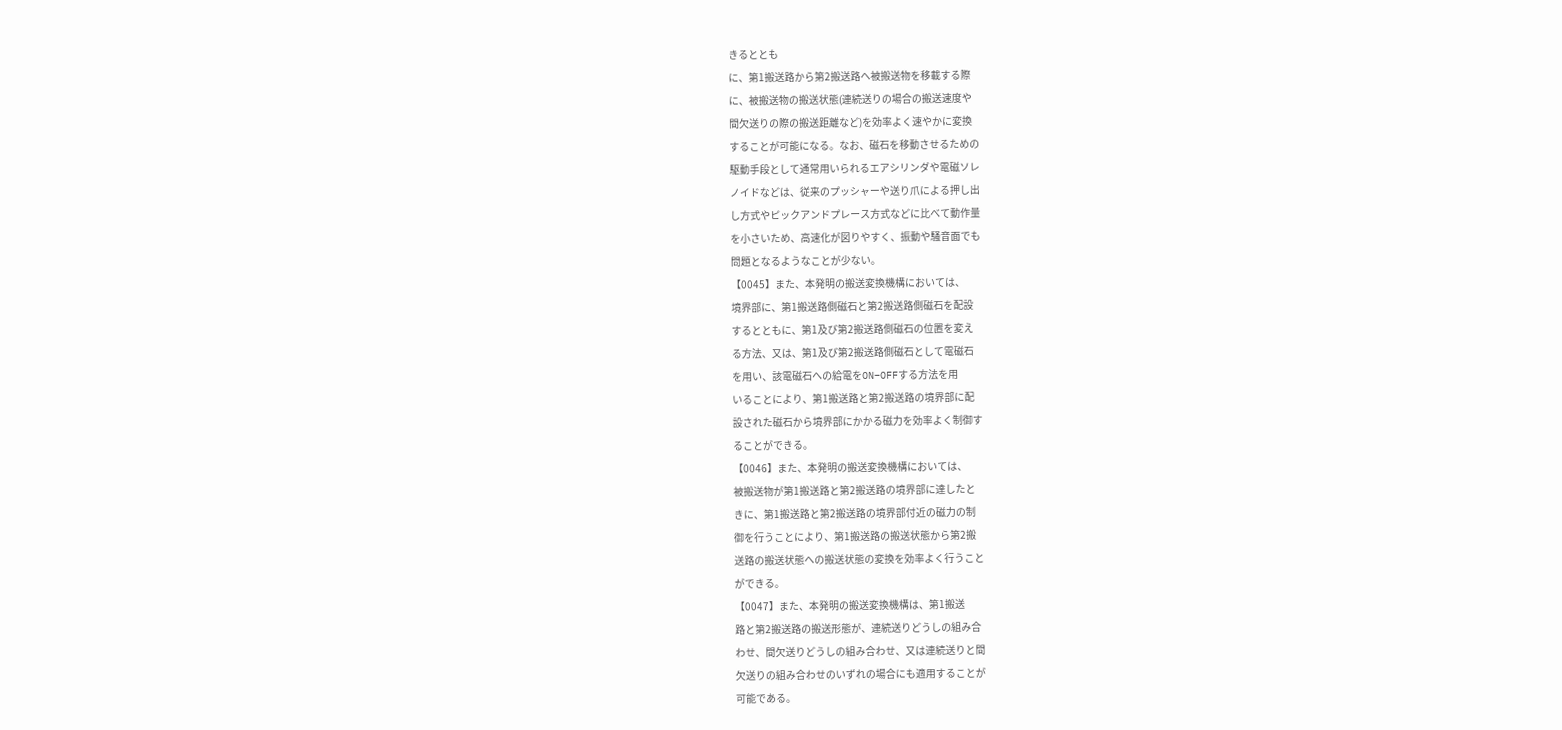きるととも
に、第1搬送路から第2搬送路へ被搬送物を移載する際
に、被搬送物の搬送状態(連続送りの場合の搬送速度や
間欠送りの際の搬送距離など)を効率よく速やかに変換
することが可能になる。なお、磁石を移動させるための
駆動手段として通常用いられるエアシリンダや電磁ソレ
ノイドなどは、従来のプッシャーや送り爪による押し出
し方式やピックアンドプレース方式などに比べて動作量
を小さいため、高速化が図りやすく、振動や騒音面でも
問題となるようなことが少ない。
【0045】また、本発明の搬送変換機構においては、
境界部に、第1搬送路側磁石と第2搬送路側磁石を配設
するとともに、第1及び第2搬送路側磁石の位置を変え
る方法、又は、第1及び第2搬送路側磁石として電磁石
を用い、該電磁石への給電をON−OFFする方法を用
いることにより、第1搬送路と第2搬送路の境界部に配
設された磁石から境界部にかかる磁力を効率よく制御す
ることができる。
【0046】また、本発明の搬送変換機構においては、
被搬送物が第1搬送路と第2搬送路の境界部に達したと
きに、第1搬送路と第2搬送路の境界部付近の磁力の制
御を行うことにより、第1搬送路の搬送状態から第2搬
送路の搬送状態への搬送状態の変換を効率よく行うこと
ができる。
【0047】また、本発明の搬送変換機構は、第1搬送
路と第2搬送路の搬送形態が、連続送りどうしの組み合
わせ、間欠送りどうしの組み合わせ、又は連続送りと間
欠送りの組み合わせのいずれの場合にも適用することが
可能である。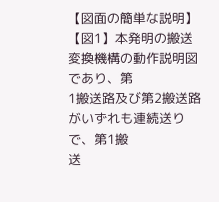【図面の簡単な説明】
【図1】本発明の搬送変換機構の動作説明図であり、第
1搬送路及び第2搬送路がいずれも連続送りで、第1搬
送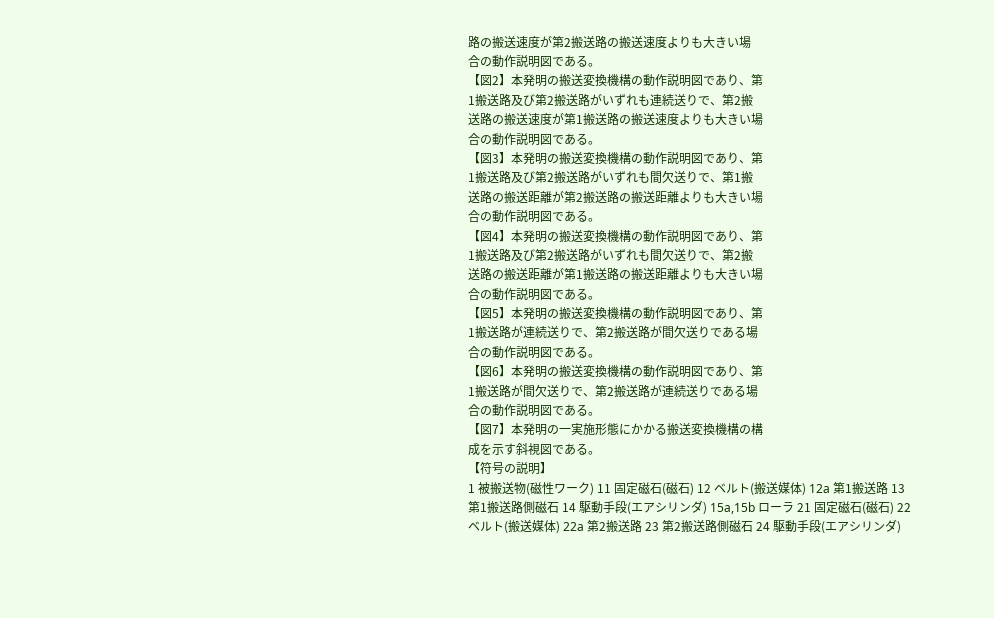路の搬送速度が第2搬送路の搬送速度よりも大きい場
合の動作説明図である。
【図2】本発明の搬送変換機構の動作説明図であり、第
1搬送路及び第2搬送路がいずれも連続送りで、第2搬
送路の搬送速度が第1搬送路の搬送速度よりも大きい場
合の動作説明図である。
【図3】本発明の搬送変換機構の動作説明図であり、第
1搬送路及び第2搬送路がいずれも間欠送りで、第1搬
送路の搬送距離が第2搬送路の搬送距離よりも大きい場
合の動作説明図である。
【図4】本発明の搬送変換機構の動作説明図であり、第
1搬送路及び第2搬送路がいずれも間欠送りで、第2搬
送路の搬送距離が第1搬送路の搬送距離よりも大きい場
合の動作説明図である。
【図5】本発明の搬送変換機構の動作説明図であり、第
1搬送路が連続送りで、第2搬送路が間欠送りである場
合の動作説明図である。
【図6】本発明の搬送変換機構の動作説明図であり、第
1搬送路が間欠送りで、第2搬送路が連続送りである場
合の動作説明図である。
【図7】本発明の一実施形態にかかる搬送変換機構の構
成を示す斜視図である。
【符号の説明】
1 被搬送物(磁性ワーク) 11 固定磁石(磁石) 12 ベルト(搬送媒体) 12a 第1搬送路 13 第1搬送路側磁石 14 駆動手段(エアシリンダ) 15a,15b ローラ 21 固定磁石(磁石) 22 ベルト(搬送媒体) 22a 第2搬送路 23 第2搬送路側磁石 24 駆動手段(エアシリンダ)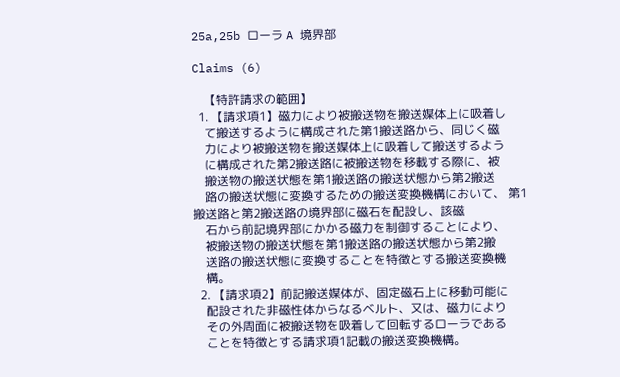25a,25b ローラ A 境界部

Claims (6)

    【特許請求の範囲】
  1. 【請求項1】磁力により被搬送物を搬送媒体上に吸着し
    て搬送するように構成された第1搬送路から、同じく磁
    力により被搬送物を搬送媒体上に吸着して搬送するよう
    に構成された第2搬送路に被搬送物を移載する際に、被
    搬送物の搬送状態を第1搬送路の搬送状態から第2搬送
    路の搬送状態に変換するための搬送変換機構において、 第1搬送路と第2搬送路の境界部に磁石を配設し、該磁
    石から前記境界部にかかる磁力を制御することにより、
    被搬送物の搬送状態を第1搬送路の搬送状態から第2搬
    送路の搬送状態に変換することを特徴とする搬送変換機
    構。
  2. 【請求項2】前記搬送媒体が、固定磁石上に移動可能に
    配設された非磁性体からなるベルト、又は、磁力により
    その外周面に被搬送物を吸着して回転するローラである
    ことを特徴とする請求項1記載の搬送変換機構。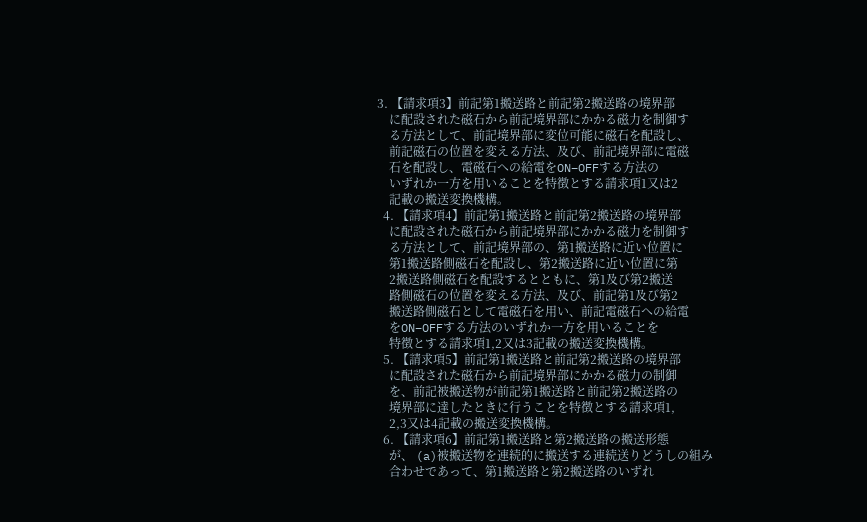3. 【請求項3】前記第1搬送路と前記第2搬送路の境界部
    に配設された磁石から前記境界部にかかる磁力を制御す
    る方法として、前記境界部に変位可能に磁石を配設し、
    前記磁石の位置を変える方法、及び、前記境界部に電磁
    石を配設し、電磁石への給電をON−OFFする方法の
    いずれか一方を用いることを特徴とする請求項1又は2
    記載の搬送変換機構。
  4. 【請求項4】前記第1搬送路と前記第2搬送路の境界部
    に配設された磁石から前記境界部にかかる磁力を制御す
    る方法として、前記境界部の、第1搬送路に近い位置に
    第1搬送路側磁石を配設し、第2搬送路に近い位置に第
    2搬送路側磁石を配設するとともに、第1及び第2搬送
    路側磁石の位置を変える方法、及び、前記第1及び第2
    搬送路側磁石として電磁石を用い、前記電磁石への給電
    をON−OFFする方法のいずれか一方を用いることを
    特徴とする請求項1,2又は3記載の搬送変換機構。
  5. 【請求項5】前記第1搬送路と前記第2搬送路の境界部
    に配設された磁石から前記境界部にかかる磁力の制御
    を、前記被搬送物が前記第1搬送路と前記第2搬送路の
    境界部に達したときに行うことを特徴とする請求項1,
    2,3又は4記載の搬送変換機構。
  6. 【請求項6】前記第1搬送路と第2搬送路の搬送形態
    が、 (a)被搬送物を連続的に搬送する連続送りどうしの組み
    合わせであって、第1搬送路と第2搬送路のいずれ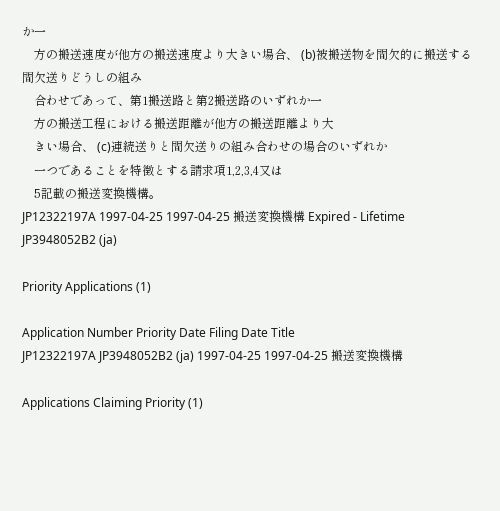か一
    方の搬送速度が他方の搬送速度より大きい場合、 (b)被搬送物を間欠的に搬送する間欠送りどうしの組み
    合わせであって、第1搬送路と第2搬送路のいずれか一
    方の搬送工程における搬送距離が他方の搬送距離より大
    きい場合、 (c)連続送りと間欠送りの組み合わせの場合のいずれか
    一つであることを特徴とする請求項1,2,3,4又は
    5記載の搬送変換機構。
JP12322197A 1997-04-25 1997-04-25 搬送変換機構 Expired - Lifetime JP3948052B2 (ja)

Priority Applications (1)

Application Number Priority Date Filing Date Title
JP12322197A JP3948052B2 (ja) 1997-04-25 1997-04-25 搬送変換機構

Applications Claiming Priority (1)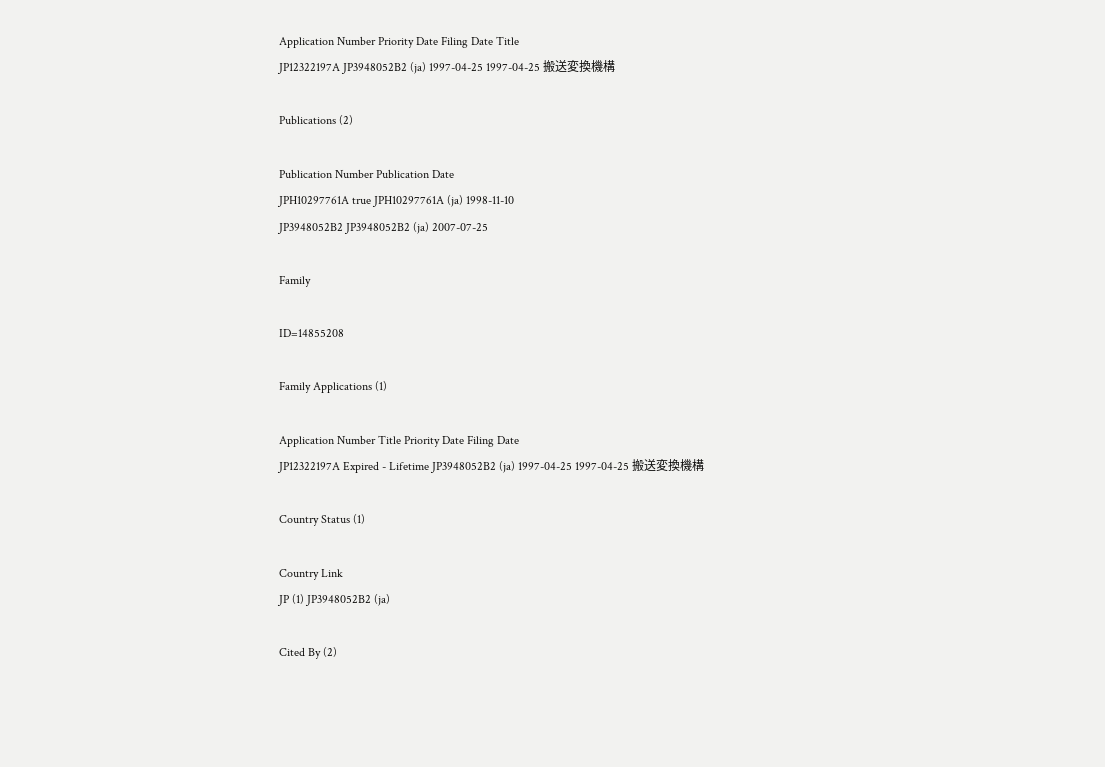Application Number Priority Date Filing Date Title
JP12322197A JP3948052B2 (ja) 1997-04-25 1997-04-25 搬送変換機構

Publications (2)

Publication Number Publication Date
JPH10297761A true JPH10297761A (ja) 1998-11-10
JP3948052B2 JP3948052B2 (ja) 2007-07-25

Family

ID=14855208

Family Applications (1)

Application Number Title Priority Date Filing Date
JP12322197A Expired - Lifetime JP3948052B2 (ja) 1997-04-25 1997-04-25 搬送変換機構

Country Status (1)

Country Link
JP (1) JP3948052B2 (ja)

Cited By (2)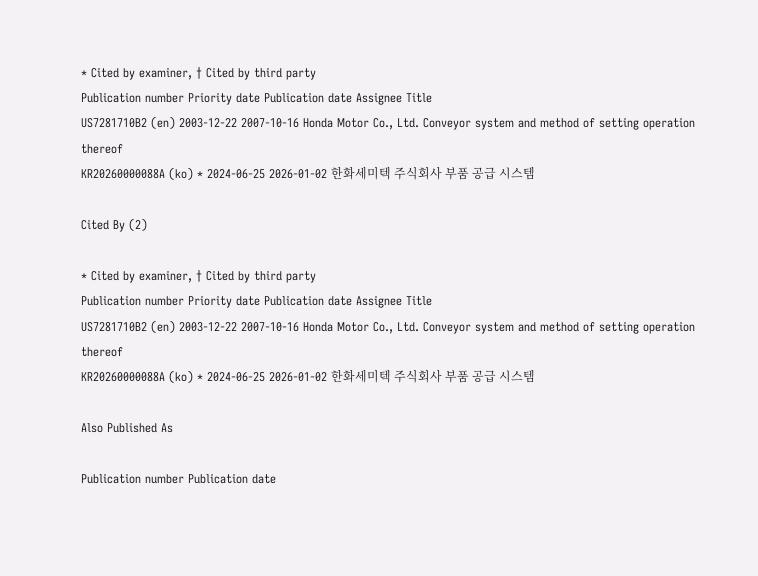* Cited by examiner, † Cited by third party
Publication number Priority date Publication date Assignee Title
US7281710B2 (en) 2003-12-22 2007-10-16 Honda Motor Co., Ltd. Conveyor system and method of setting operation thereof
KR20260000088A (ko) * 2024-06-25 2026-01-02 한화세미텍 주식회사 부품 공급 시스템

Cited By (2)

* Cited by examiner, † Cited by third party
Publication number Priority date Publication date Assignee Title
US7281710B2 (en) 2003-12-22 2007-10-16 Honda Motor Co., Ltd. Conveyor system and method of setting operation thereof
KR20260000088A (ko) * 2024-06-25 2026-01-02 한화세미텍 주식회사 부품 공급 시스템

Also Published As

Publication number Publication date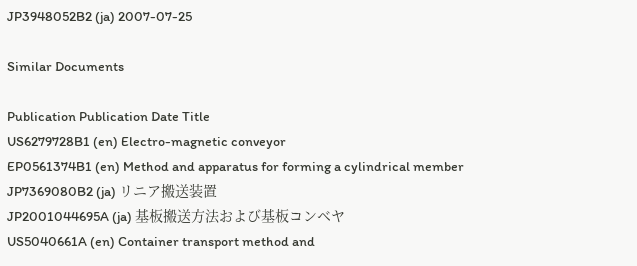JP3948052B2 (ja) 2007-07-25

Similar Documents

Publication Publication Date Title
US6279728B1 (en) Electro-magnetic conveyor
EP0561374B1 (en) Method and apparatus for forming a cylindrical member
JP7369080B2 (ja) リニア搬送装置
JP2001044695A (ja) 基板搬送方法および基板コンベヤ
US5040661A (en) Container transport method and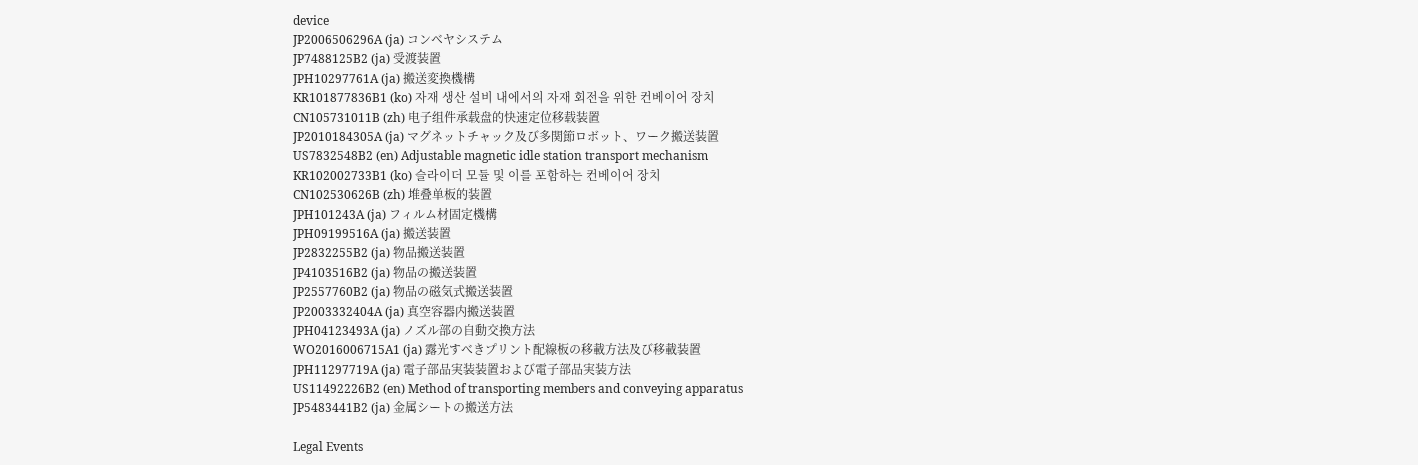device
JP2006506296A (ja) コンベヤシステム
JP7488125B2 (ja) 受渡装置
JPH10297761A (ja) 搬送変換機構
KR101877836B1 (ko) 자재 생산 설비 내에서의 자재 회전을 위한 컨베이어 장치
CN105731011B (zh) 电子组件承载盘的快速定位移载装置
JP2010184305A (ja) マグネットチャック及び多関節ロボット、ワーク搬送装置
US7832548B2 (en) Adjustable magnetic idle station transport mechanism
KR102002733B1 (ko) 슬라이더 모듈 및 이를 포함하는 컨베이어 장치
CN102530626B (zh) 堆叠单板的装置
JPH101243A (ja) フィルム材固定機構
JPH09199516A (ja) 搬送装置
JP2832255B2 (ja) 物品搬送装置
JP4103516B2 (ja) 物品の搬送装置
JP2557760B2 (ja) 物品の磁気式搬送装置
JP2003332404A (ja) 真空容器内搬送装置
JPH04123493A (ja) ノズル部の自動交換方法
WO2016006715A1 (ja) 露光すべきプリント配線板の移載方法及び移載装置
JPH11297719A (ja) 電子部品実装装置および電子部品実装方法
US11492226B2 (en) Method of transporting members and conveying apparatus
JP5483441B2 (ja) 金属シートの搬送方法

Legal Events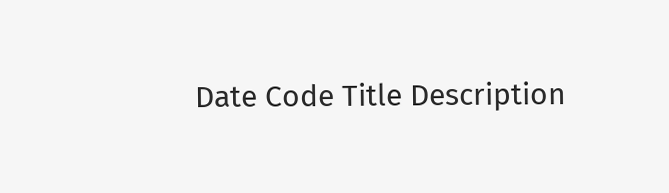Date Code Title Description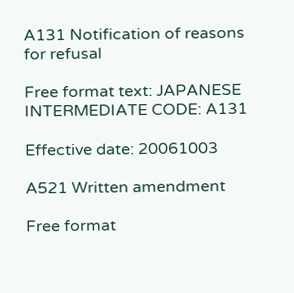A131 Notification of reasons for refusal

Free format text: JAPANESE INTERMEDIATE CODE: A131

Effective date: 20061003

A521 Written amendment

Free format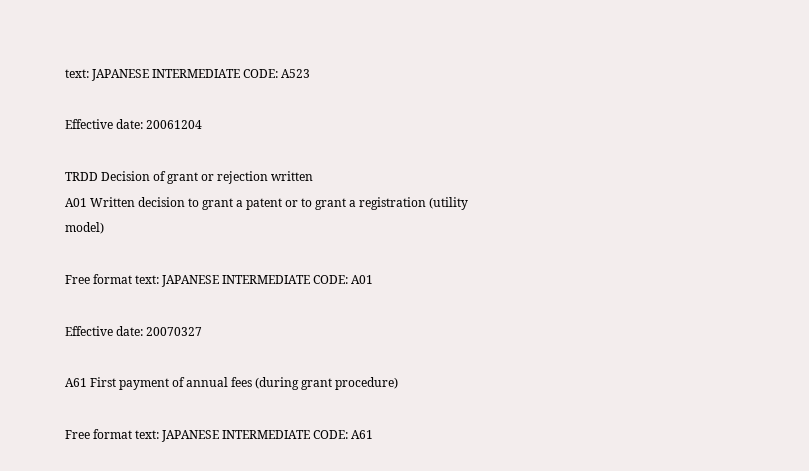text: JAPANESE INTERMEDIATE CODE: A523

Effective date: 20061204

TRDD Decision of grant or rejection written
A01 Written decision to grant a patent or to grant a registration (utility model)

Free format text: JAPANESE INTERMEDIATE CODE: A01

Effective date: 20070327

A61 First payment of annual fees (during grant procedure)

Free format text: JAPANESE INTERMEDIATE CODE: A61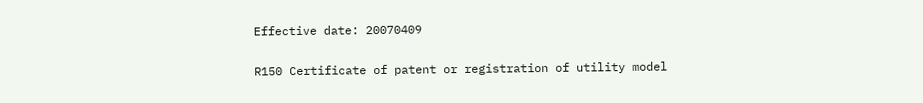Effective date: 20070409

R150 Certificate of patent or registration of utility model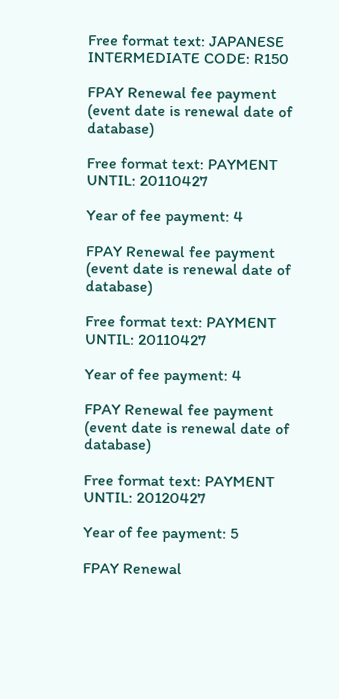Free format text: JAPANESE INTERMEDIATE CODE: R150

FPAY Renewal fee payment (event date is renewal date of database)

Free format text: PAYMENT UNTIL: 20110427

Year of fee payment: 4

FPAY Renewal fee payment (event date is renewal date of database)

Free format text: PAYMENT UNTIL: 20110427

Year of fee payment: 4

FPAY Renewal fee payment (event date is renewal date of database)

Free format text: PAYMENT UNTIL: 20120427

Year of fee payment: 5

FPAY Renewal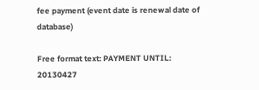fee payment (event date is renewal date of database)

Free format text: PAYMENT UNTIL: 20130427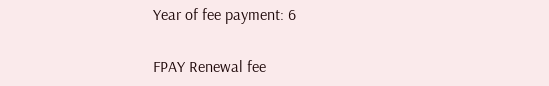Year of fee payment: 6

FPAY Renewal fee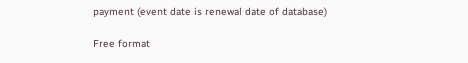payment (event date is renewal date of database)

Free format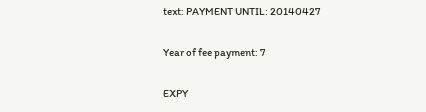text: PAYMENT UNTIL: 20140427

Year of fee payment: 7

EXPY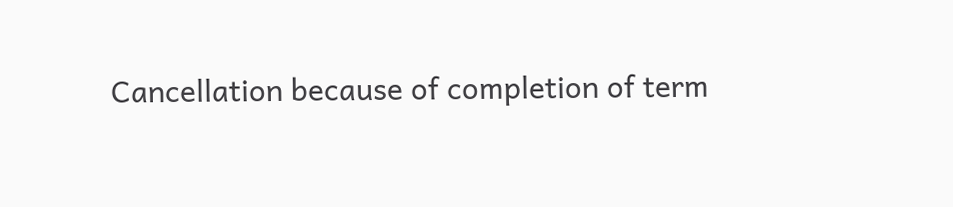Cancellation because of completion of term